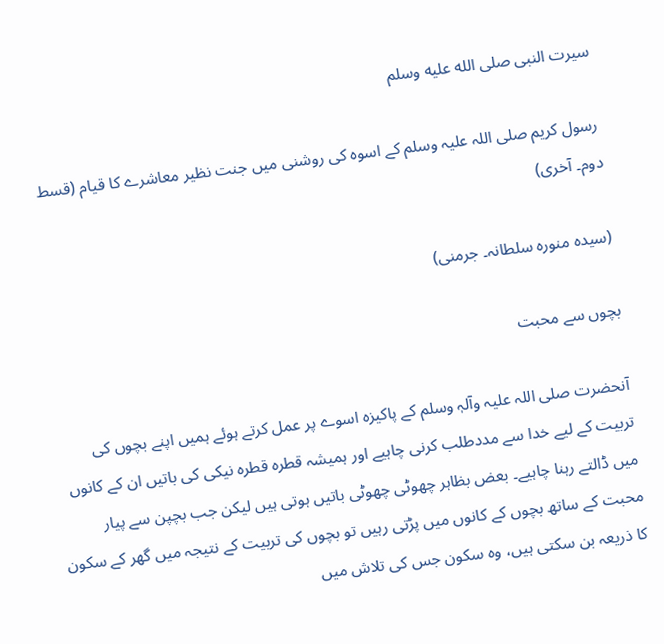سیرت النبی صلى الله عليه وسلم

رسول کریم صلی اللہ علیہ وسلم کے اسوہ کی روشنی میں جنت نظیر معاشرے کا قیام (قسط دوم۔ آخری)

(سیدہ منورہ سلطانہ۔ جرمنی)

بچوں سے محبت

آنحضرت صلی اللہ علیہ وآلہٖ وسلم کے پاکیزہ اسوے پر عمل کرتے ہوئے ہمیں اپنے بچوں کی تربیت کے لیے خدا سے مددطلب کرنی چاہیے اور ہمیشہ قطرہ قطرہ نیکی کی باتیں ان کے کانوں میں ڈالتے رہنا چاہیے۔ بعض بظاہر چھوٹی چھوٹی باتیں ہوتی ہیں لیکن جب بچپن سے پیار محبت کے ساتھ بچوں کے کانوں میں پڑتی رہیں تو بچوں کی تربیت کے نتیجہ میں گھر کے سکون کا ذریعہ بن سکتی ہیں، وہ سکون جس کی تلاش میں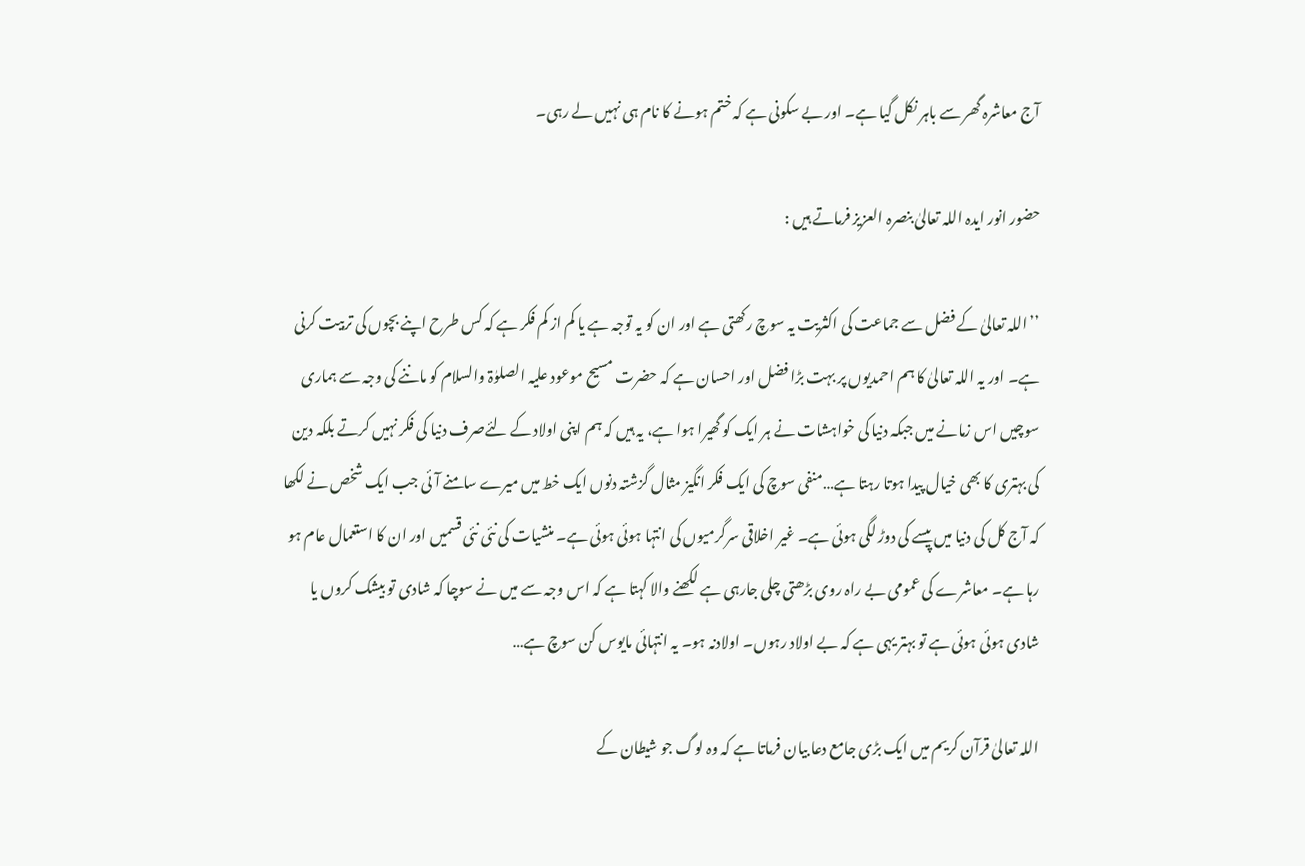آج معاشرہ گھر سے باہر نکل گیا ہے۔ اور بے سکونی ہے کہ ختم ہونے کا نام ہی نہیں لے رہی۔

حضور انور ایدہ اللہ تعالیٰ بنصرہ العزیز فرماتے ہیں :

’’اللہ تعالیٰ کے فضل سے جماعت کی اکثریت یہ سوچ رکھتی ہے اور ان کو یہ توجہ ہے یا کم از کم فکر ہے کہ کس طرح اپنے بچوں کی تربیت کرنی ہے۔ اور یہ اللہ تعالیٰ کا ہم احمدیوں پر بہت بڑا فضل اور احسان ہے کہ حضرت مسیح موعود علیہ الصلوٰۃ والسلام کو ماننے کی وجہ سے ہماری سوچیں اس زمانے میں جبکہ دنیا کی خواہشات نے ہر ایک کو گھیرا ہوا ہے، یہ ہیں کہ ہم اپنی اولاد کے لئےصرف دنیا کی فکر نہیں کرتے بلکہ دین کی بہتری کا بھی خیال پیدا ہوتا رہتا ہے…منفی سوچ کی ایک فکر انگیز مثال گزشتہ دنوں ایک خط میں میرے سامنے آئی جب ایک شخص نے لکھا کہ آج کل کی دنیا میں پیسے کی دوڑ لگی ہوئی ہے۔ غیر اخلاقی سرگرمیوں کی انتہا ہوئی ہوئی ہے۔ منشیات کی نئی نئی قسمیں اور ان کا استعمال عام ہو رہا ہے۔ معاشرے کی عمومی بے راہ روی بڑھتی چلی جارہی ہے لکھنے والا کہتا ہے کہ اس وجہ سے میں نے سوچا کہ شادی تو بیشک کروں یا شادی ہوئی ہوئی ہے تو بہتر یہی ہے کہ بے اولاد رہوں۔ اولادنہ ہو۔ یہ انتہائی مایوس کن سوچ ہے…

اللہ تعالیٰ قرآن کریم میں ایک بڑی جامع دعا بیان فرماتا ہے کہ وہ لوگ جو شیطان کے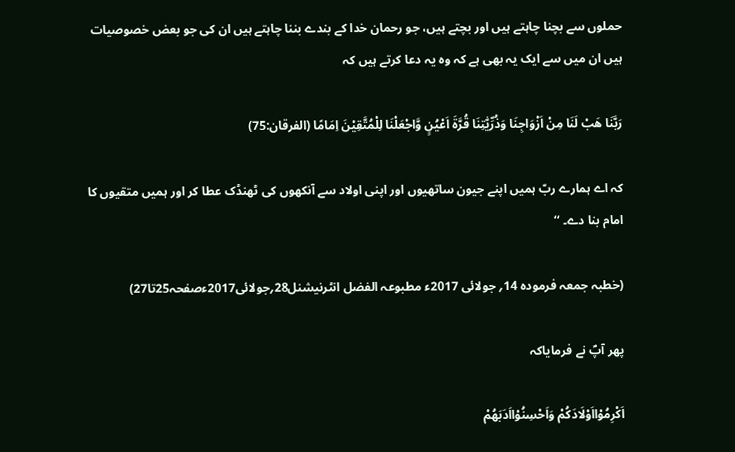حملوں سے بچنا چاہتے ہیں اور بچتے ہیں، جو رحمان خدا کے بندے بننا چاہتے ہیں ان کی جو بعض خصوصیات ہیں ان میں سے ایک یہ بھی ہے کہ وہ یہ دعا کرتے ہیں کہ

رَبَّنَا ھَبْ لَنَا مِنْ اَزْوَاجِنَا وَذُرِّیّٰتِنَا قُرَّۃَ اَعْیُنٍ وَّاجْعَلْنَا لِلْمُتَّقِیْنَ اِمَامًا (الفرقان:75)

کہ اے ہمارے ربّ ہمیں اپنے جیون ساتھیوں اور اپنی اولاد سے آنکھوں کی ٹھنڈک عطا کر اور ہمیں متقیوں کا امام بنا دے۔ ‘‘

(خطبہ جمعہ فرمودہ 14؍ جولائی 2017ء مطبوعہ الفضل انٹرنیشنل28؍جولائی2017ءصفحہ25تا27)

پھر آپؐ نے فرمایاکہ

اَکْرِمُوْااَوْلَادَکُمْ وَاَحْسِنُوْااَدَبَھُمْ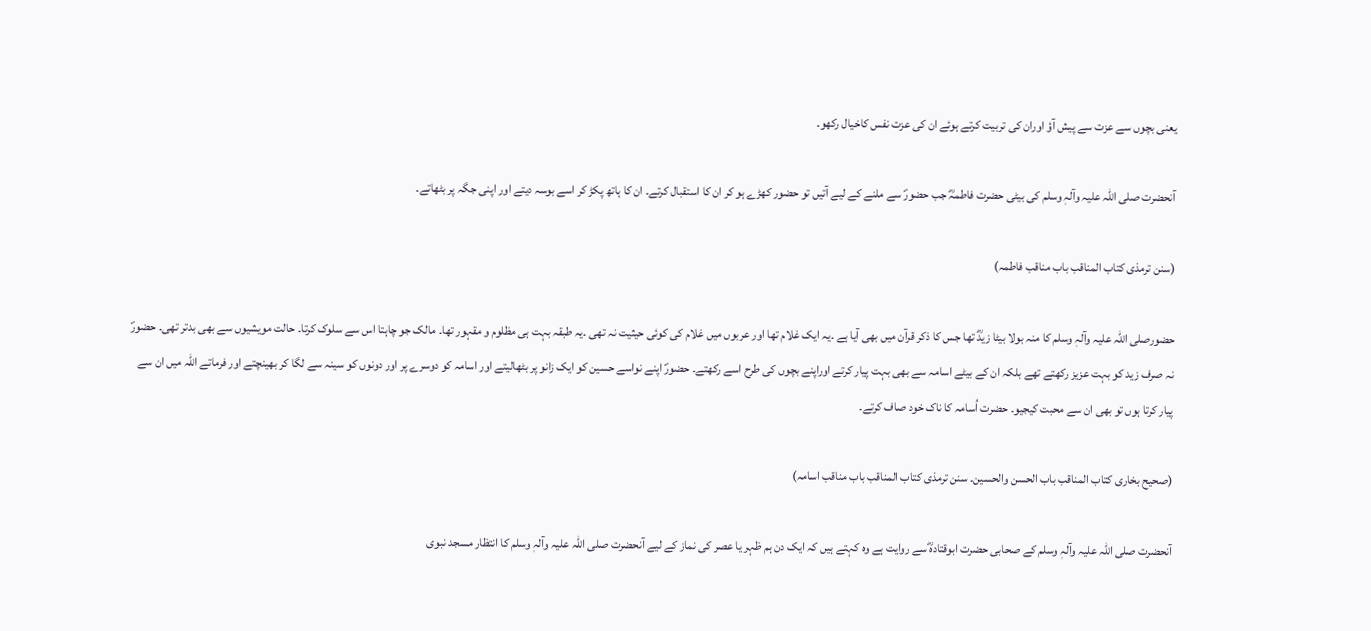یعنی بچوں سے عزت سے پیش آؤ اوران کی تربیت کرتے ہوئے ان کی عزت نفس کاخیال رکھو۔

آنحضرت صلی اللہ علیہ وآلہٖ وسلم کی بیٹی حضرت فاطمہؓ جب حضورؐ سے ملنے کے لیے آتیں تو حضور کھڑے ہو کر ان کا استقبال کرتے۔ ان کا ہاتھ پکڑ کر اسے بوسہ دیتے اور اپنی جگہ پر بٹھاتے۔

(سنن ترمذی کتاب المناقب باب مناقب فاطمہ)

حضورصلی اللہ علیہ وآلہٖ وسلم کا منہ بولا بیٹا زیدؓ تھا جس کا ذکر قرآن میں بھی آیا ہے ۔یہ ایک غلام تھا اور عربوں میں غلام کی کوئی حیثیت نہ تھی ۔یہ طبقہ بہت ہی مظلوم و مقہور تھا۔ مالک جو چاہتا اس سے سلوک کرتا۔ حالت مویشیوں سے بھی بدتر تھی۔ حضورؐ نہ صرف زید کو بہت عزیز رکھتے تھے بلکہ ان کے بیٹے اسامہ سے بھی بہت پیار کرتے اوراپنے بچوں کی طرح اسے رکھتے۔ حضورؐ اپنے نواسے حسین کو ایک زانو پر بٹھالیتے اور اسامہ کو دوسرے پر اور دونوں کو سینہ سے لگا کر بھینچتے اور فرماتے اللہ میں ان سے پیار کرتا ہوں تو بھی ان سے محبت کیجیو۔ حضرت اُسامہ کا ناک خود صاف کرتے۔

(صحیح بخاری کتاب المناقب باب الحسن والحسین۔ سنن ترمذی کتاب المناقب باب مناقب اسامہ)

آنحضرت صلی اللہ علیہ وآلہٖ وسلم کے صحابی حضرت ابوقتادہؓ سے روایت ہے وہ کہتے ہیں کہ ایک دن ہم ظہر یا عصر کی نماز کے لیے آنحضرت صلی اللہ علیہ وآلہٖ وسلم کا انتظار مسجد نبوی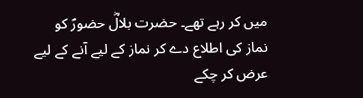میں کر رہے تھے۔ حضرت بلالؓ حضورؐ کو نماز کی اطلاع دے کر نماز کے لیے آنے کے لیے عرض کر چکے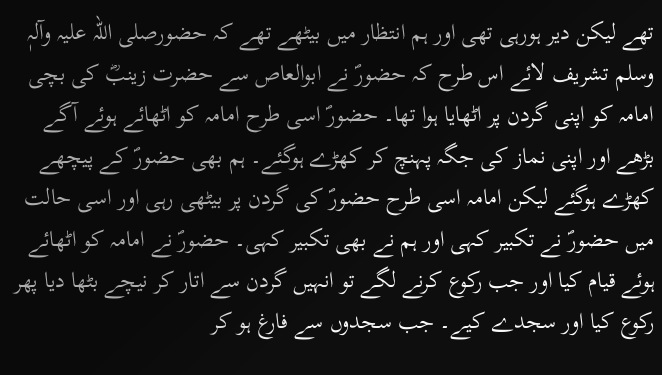تھے لیکن دیر ہورہی تھی اور ہم انتظار میں بیٹھے تھے کہ حضورصلی اللہ علیہ وآلہٖ وسلم تشریف لائے اس طرح کہ حضورؐ نے ابوالعاص سے حضرت زینبؓ کی بچی امامہ کو اپنی گردن پر اٹھایا ہوا تھا۔ حضورؐ اسی طرح امامہ کو اٹھائے ہوئے آگے بڑھے اور اپنی نماز کی جگہ پہنچ کر کھڑے ہوگئے۔ ہم بھی حضورؐ کے پیچھے کھڑے ہوگئے لیکن امامہ اسی طرح حضورؐ کی گردن پر بیٹھی رہی اور اسی حالت میں حضورؐ نے تکبیر کہی اور ہم نے بھی تکبیر کہی۔ حضورؐ نے امامہ کو اٹھائے ہوئے قیام کیا اور جب رکوع کرنے لگے تو انہیں گردن سے اتار کر نیچے بٹھا دیا پھر رکوع کیا اور سجدے کیے۔ جب سجدوں سے فارغ ہو کر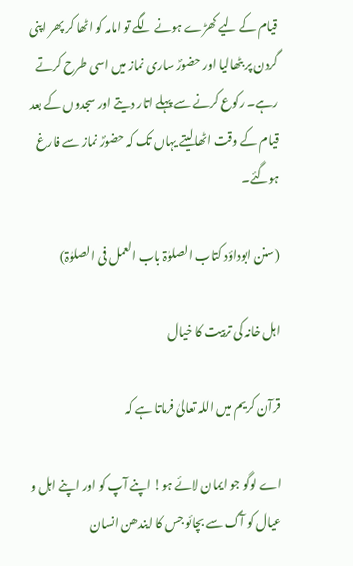قیام کے لیے کھڑے ہونے لگے تو امامہ کو اٹھا کر پھر اپنی گردن پر بٹھالیا اور حضورؐ ساری نماز میں اسی طرح کرتے رہے۔ رکوع کرنے سے پہلے اتار دیتے اور سجدوں کے بعد قیام کے وقت اٹھالیتے یہاں تک کہ حضورؐ نماز سے فارغ ہوگئے۔

(سنن ابوداؤد کتاب الصلوٰۃ باب العمل فی الصلوٰۃ)

اہل خانہ کی تربیت کا خیال

قرآن کریم میں اللہ تعالیٰ فرماتا ہے کہ

اے لوگو جو ایمان لائے ہو! اپنے آپ کو اور اپنے اہل و عیال کو آگ سے بچائو جس کا ایندھن انسان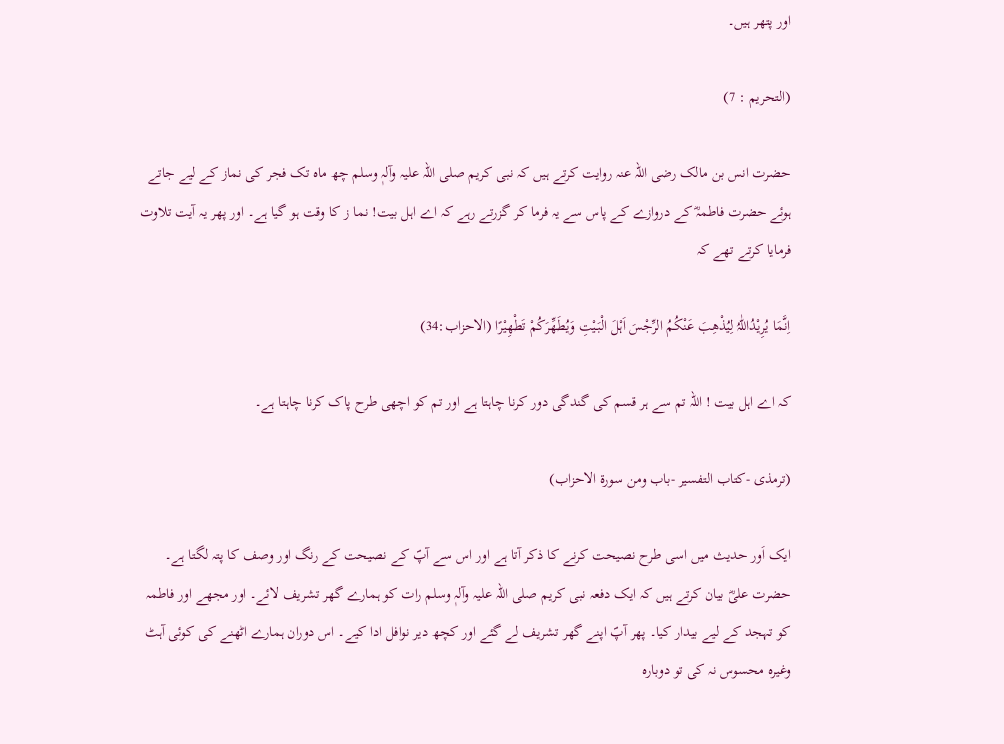اور پتھر ہیں۔

(التحریم : 7)

حضرت انس بن مالک رضی اللہ عنہ روایت کرتے ہیں کہ نبی کریم صلی اللہ علیہ وآلہٖ وسلم چھ ماہ تک فجر کی نماز کے لیے جاتے ہوئے حضرت فاطمہؓ کے دروازے کے پاس سے یہ فرما کر گزرتے رہے کہ اے اہل بیت! نما ز کا وقت ہو گیا ہے۔ اور پھر یہ آیت تلاوت فرمایا کرتے تھے کہ

اِنَّمَا یُرِیْدُاللّٰہُ لِیُذْھِبَ عَنْکُمُ الرِّجْسَ اَہْلَ الْبَیْتِ وَیُطَھِّرَکُمْ تَطْھِیْرًا (الاحزاب:34)

کہ اے اہل بیت ! اللہ تم سے ہر قسم کی گندگی دور کرنا چاہتا ہے اور تم کو اچھی طرح پاک کرنا چاہتا ہے۔

(ترمذی -کتاب التفسیر -باب ومن سورۃ الاحزاب)

ایک اَور حدیث میں اسی طرح نصیحت کرنے کا ذکر آتا ہے اور اس سے آپؐ کے نصیحت کے رنگ اور وصف کا پتہ لگتا ہے۔ حضرت علیؓ بیان کرتے ہیں کہ ایک دفعہ نبی کریم صلی اللہ علیہ وآلہٖ وسلم رات کو ہمارے گھر تشریف لائے۔ اور مجھے اور فاطمہ کو تہجد کے لیے بیدار کیا۔ پھر آپؐ اپنے گھر تشریف لے گئے اور کچھ دیر نوافل ادا کیے۔ اس دوران ہمارے اٹھنے کی کوئی آہٹ وغیرہ محسوس نہ کی تو دوبارہ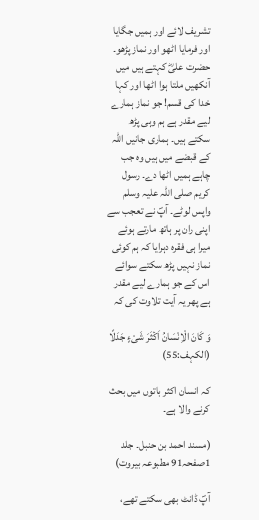تشریف لائے اور ہمیں جگایا اور فرمایا اٹھو اور نماز پڑھو۔ حضرت علیؓ کہتے ہیں میں آنکھیں ملتا ہوا اٹھا اور کہا خدا کی قسم! جو نماز ہمارے لیے مقدر ہے ہم وہی پڑھ سکتے ہیں۔ ہماری جانیں اللہ کے قبضے میں ہیں وہ جب چاہے ہمیں اٹھا دے۔ رسول کریم صلی اللہ علیہ وسلم واپس لوٹے۔ آپؐ نے تعجب سے اپنی ران پر ہاتھ مارتے ہوئے میرا ہی فقرہ دہرایا کہ ہم کوئی نماز نہیں پڑھ سکتے سوائے اس کے جو ہمارے لیے مقدر ہے پھر یہ آیت تلاوت کی کہ

وَ کَانَ الْاِنْسَانُ اَکۡثَرَ شَیْءٍ جَدَلًا (الکہف:55)

کہ انسان اکثر باتوں میں بحث کرنے والا ہے۔

(مسند احمد بن حنبل۔ جلد 1صفحہ91 مطبوعہ بیروت)

آپؐ ڈانٹ بھی سکتے تھے،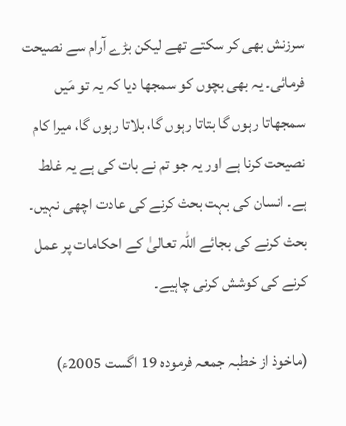سرزنش بھی کر سکتے تھے لیکن بڑے آرام سے نصیحت فرمائی۔ یہ بھی بچوں کو سمجھا دیا کہ یہ تو مَیں سمجھاتا رہوں گا بتاتا رہوں گا، بلاتا رہوں گا، میرا کام نصیحت کرنا ہے اور یہ جو تم نے بات کی ہے یہ غلط ہے۔ انسان کی بہت بحث کرنے کی عادت اچھی نہیں۔ بحث کرنے کی بجائے اللہ تعالیٰ کے احکامات پر عمل کرنے کی کوشش کرنی چاہیے۔

(ماخوذ از خطبہ جمعہ فرمودہ 19 اگست 2005ء)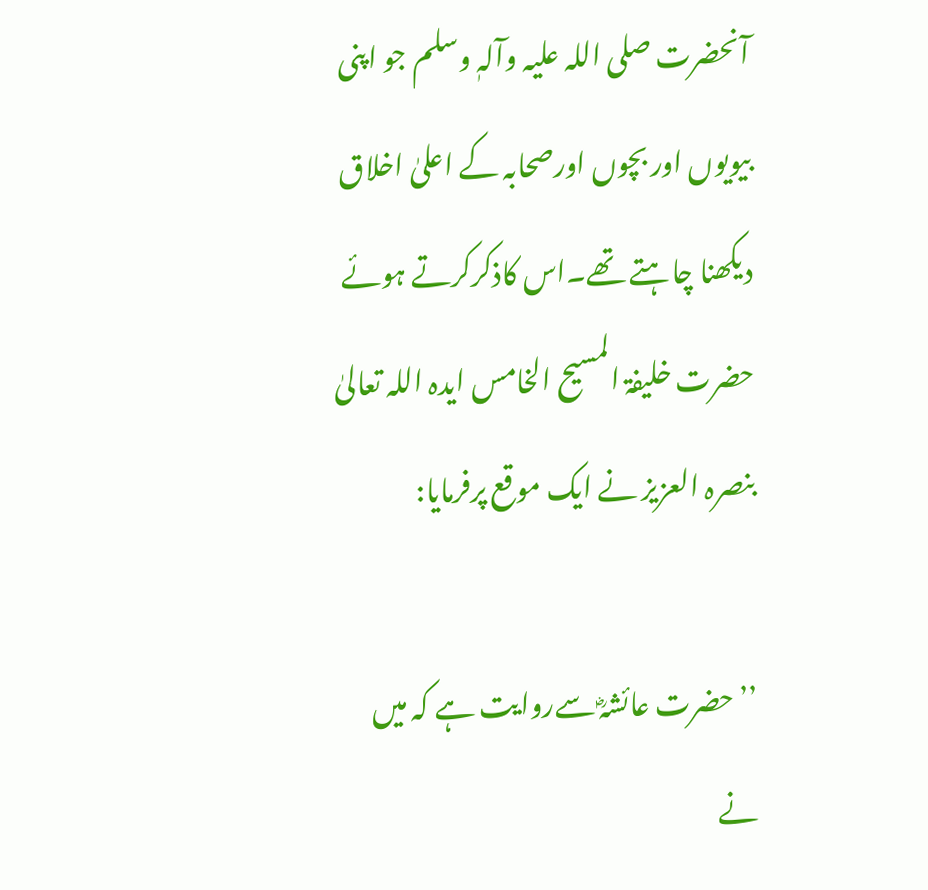آنحضرت صلی اللہ علیہ وآلہٖ وسلم جو اپنی بیویوں اور بچوں اورصحابہ کے اعلیٰ اخلاق دیکھنا چاہتے تھے۔اس کاذکرکرتے ہوئے حضرت خلیفۃ المسیح الخامس ایدہ اللہ تعالیٰ بنصرہ العزیز نے ایک موقع پرفرمایا:

’’حضرت عائشہؓ سےروایت ہے کہ میں نے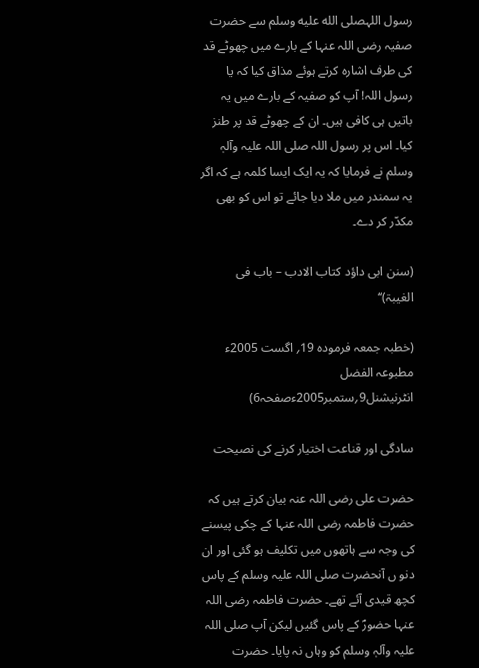رسول اللہصلى الله عليه وسلم سے حضرت صفیہ رضی اللہ عنہا کے بارے میں چھوٹے قد کی طرف اشارہ کرتے ہوئے مذاق کیا کہ یا رسول اللہ! آپ کو صفیہ کے بارے میں یہ باتیں ہی کافی ہیں۔ ان کے چھوٹے قد پر طنز کیا۔ اس پر رسول اللہ صلی اللہ علیہ وآلہٖ وسلم نے فرمایا کہ یہ ایک ایسا کلمہ ہے کہ اگر یہ سمندر میں ملا دیا جائے تو اس کو بھی مکدّر کر دے۔

(سنن ابی داؤد کتاب الادب – باب فی الغیبۃ)‘‘

(خطبہ جمعہ فرمودہ 19؍ اگست 2005ء مطبوعہ الفضل انٹرنیشنل9؍ستمبر2005ءصفحہ6)

سادگی اور قناعت اختیار کرنے کی نصیحت

حضرت علی رضی اللہ عنہ بیان کرتے ہیں کہ حضرت فاطمہ رضی اللہ عنہا کے چکی پیسنے کی وجہ سے ہاتھوں میں تکلیف ہو گئی اور ان دنو ں آنحضرت صلی اللہ علیہ وسلم کے پاس کچھ قیدی آئے تھے۔ حضرت فاطمہ رضی اللہ عنہا حضورؐ کے پاس گئیں لیکن آپ صلی اللہ علیہ وآلہٖ وسلم کو وہاں نہ پایا۔ حضرت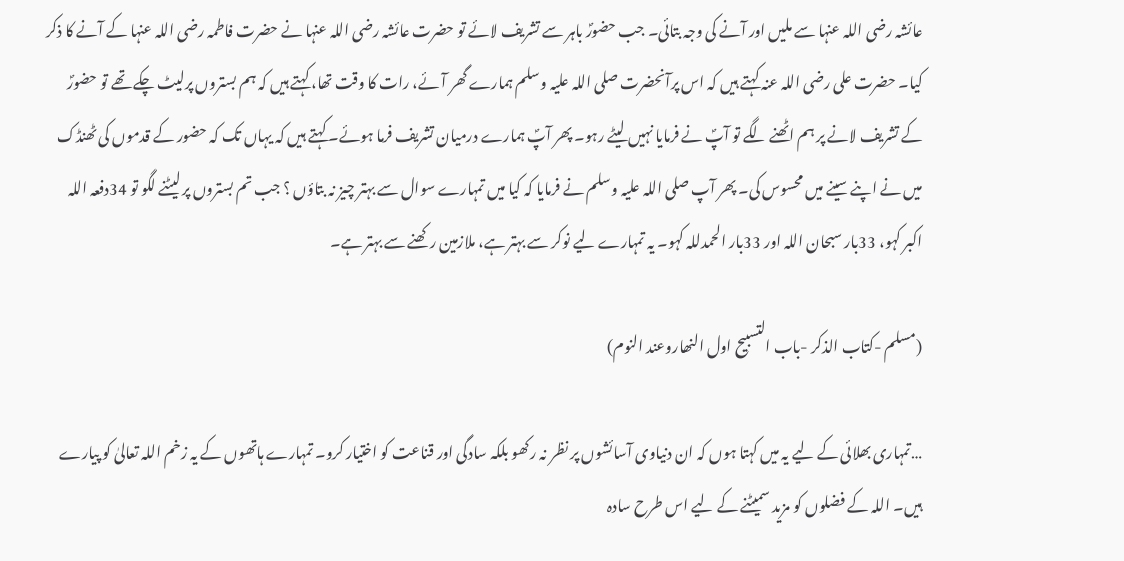عائشہ رضی اللہ عنہا سے ملیں اور آنے کی وجہ بتائی۔ جب حضورؐ باہر سے تشریف لائے تو حضرت عائشہ رضی اللہ عنہا نے حضرت فاطمہ رضی اللہ عنہا کے آنے کا ذکر کیا۔ حضرت علی رضی اللہ عنہ کہتے ہیں کہ اس پرآنحضرت صلی اللہ علیہ وسلم ہمارے گھر آئے، رات کا وقت تھا، کہتے ہیں کہ ہم بستروں پرلیٹ چکے تھے تو حضورؐ کے تشریف لانے پر ہم اٹھنے لگے تو آپؐ نے فرمایا نہیں لیٹے رہو۔ پھر آپؐ ہمارے درمیان تشریف فرما ہوئے۔ کہتے ہیں کہ یہاں تک کہ حضور کے قدموں کی ٹھنڈک میں نے اپنے سینے میں محسوس کی۔ پھر آپ صلی اللہ علیہ وسلم نے فرمایا کہ کیا میں تمہارے سوال سے بہتر چیز نہ بتاؤں ؟ جب تم بستروں پر لیٹنے لگو تو 34دفعہ اللہ اکبر کہو، 33بار سبحان اللہ اور 33بار الحمدللہ کہو۔ یہ تمہارے لیے نوکر سے بہتر ہے، ملازمین رکھنے سے بہتر ہے۔

(مسلم -کتاب الذکر -باب التسبیح اول النھاروعند النوم)

…تمہاری بھلائی کے لیے یہ میں کہتا ہوں کہ ان دنیاوی آسائشوں پر نظر نہ رکھو بلکہ سادگی اور قناعت کو اختیار کرو۔ تمہارے ہاتھوں کے یہ زخم اللہ تعالیٰ کو پیارے ہیں۔ اللہ کے فضلوں کو مزید سمیٹنے کے لیے اس طرح سادہ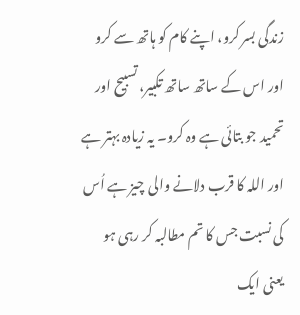زندگی بسر کرو، اپنے کام کو ہاتھ سے کرو اور اس کے ساتھ ساتھ تکبیر، تسبیح اور تحمید جو بتائی ہے وہ کرو۔ یہ زیادہ بہتر ہے اور اللہ کا قرب دلانے والی چیز ہے اُس کی نسبت جس کا تم مطالبہ کر رہی ہو یعنی ایک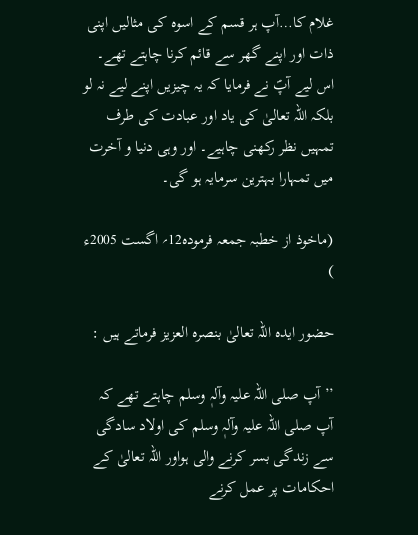غلام کا…آپ ہر قسم کے اسوہ کی مثالیں اپنی ذات اور اپنے گھر سے قائم کرنا چاہتے تھے۔ اس لیے آپؐ نے فرمایا کہ یہ چیزیں اپنے لیے نہ لو بلکہ اللہ تعالیٰ کی یاد اور عبادت کی طرف تمہیں نظر رکھنی چاہیے۔ اور وہی دنیا و آخرت میں تمہارا بہترین سرمایہ ہو گی۔

(ماخوذ از خطبہ جمعہ فرمودہ12؍ اگست 2005ء )

حضور ایدہ اللہ تعالیٰ بنصرہ العزیز فرماتے ہیں :

’’آپ صلی اللہ علیہ وآلہٖ وسلم چاہتے تھے کہ آپ صلی اللہ علیہ وآلہٖ وسلم کی اولاد سادگی سے زندگی بسر کرنے والی ہواور اللہ تعالیٰ کے احکامات پر عمل کرنے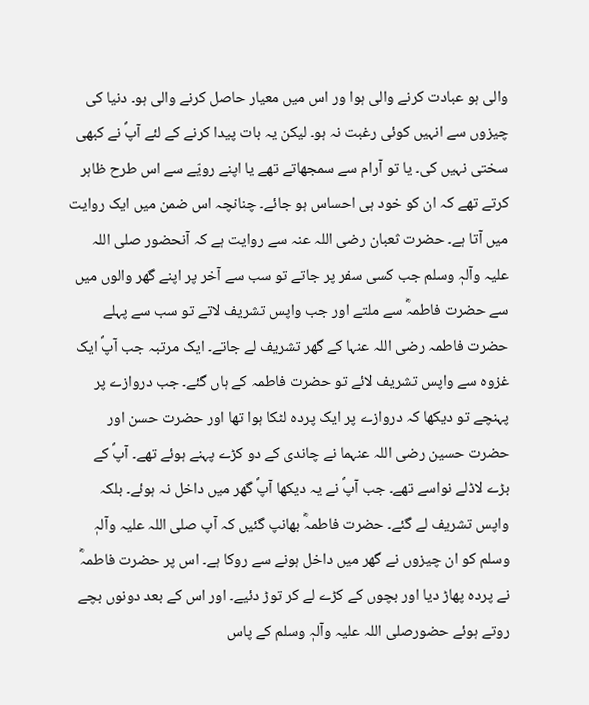والی ہو عبادت کرنے والی ہوا ور اس میں معیار حاصل کرنے والی ہو۔ دنیا کی چیزوں سے انہیں کوئی رغبت نہ ہو۔ لیکن یہ بات پیدا کرنے کے لئے آپؐ نے کبھی سختی نہیں کی۔ یا تو آرام سے سمجھاتے تھے یا اپنے رویّے سے اس طرح ظاہر کرتے تھے کہ ان کو خود ہی احساس ہو جائے۔ چنانچہ اس ضمن میں ایک روایت میں آتا ہے۔ حضرت ثعبان رضی اللہ عنہ سے روایت ہے کہ آنحضور صلی اللہ علیہ وآلہٖ وسلم جب کسی سفر پر جاتے تو سب سے آخر پر اپنے گھر والوں میں سے حضرت فاطمہؓ سے ملتے اور جب واپس تشریف لاتے تو سب سے پہلے حضرت فاطمہ رضی اللہ عنہا کے گھر تشریف لے جاتے۔ ایک مرتبہ جب آپؐ ایک غزوہ سے واپس تشریف لائے تو حضرت فاطمہ کے ہاں گئے۔ جب دروازے پر پہنچے تو دیکھا کہ دروازے پر ایک پردہ لٹکا ہوا تھا اور حضرت حسن اور حضرت حسین رضی اللہ عنہما نے چاندی کے دو کڑے پہنے ہوئے تھے۔ آپؐ کے بڑے لاڈلے نواسے تھے۔ جب آپؐ نے یہ دیکھا آپؐ گھر میں داخل نہ ہوئے۔ بلکہ واپس تشریف لے گئے۔ حضرت فاطمہؓ بھانپ گئیں کہ آپ صلی اللہ علیہ وآلہٖ وسلم کو ان چیزوں نے گھر میں داخل ہونے سے روکا ہے۔ اس پر حضرت فاطمہؓ نے پردہ پھاڑ دیا اور بچوں کے کڑے لے کر توڑ دئیے۔ اور اس کے بعد دونوں بچے روتے ہوئے حضورصلی اللہ علیہ وآلہٖ وسلم کے پاس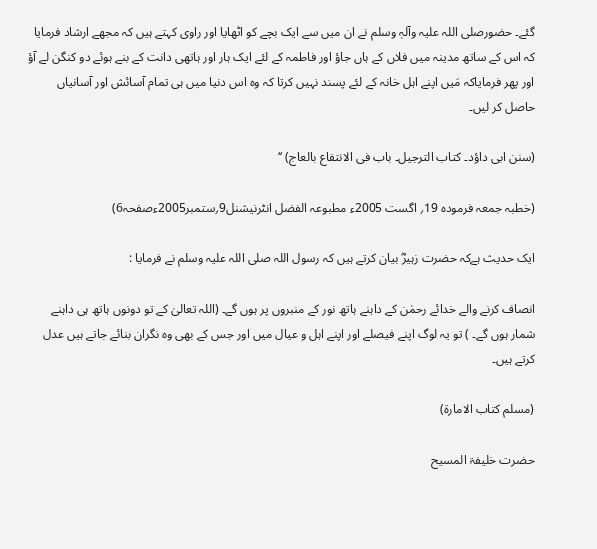گئے۔ حضورصلی اللہ علیہ وآلہٖ وسلم نے ان میں سے ایک بچے کو اٹھایا اور راوی کہتے ہیں کہ مجھے ارشاد فرمایا کہ اس کے ساتھ مدینہ میں فلاں کے ہاں جاؤ اور فاطمہ کے لئے ایک ہار اور ہاتھی دانت کے بنے ہوئے دو کنگن لے آؤ اور پھر فرمایاکہ مَیں اپنے اہل خانہ کے لئے پسند نہیں کرتا کہ وہ اس دنیا میں ہی تمام آسائش اور آسانیاں حاصل کر لیں۔

(سنن ابی داؤد۔ کتاب الترجیل۔ باب فی الانتفاع بالعاج) ‘‘

(خطبہ جمعہ فرمودہ 19؍ اگست 2005ء مطبوعہ الفضل انٹرنیشنل9؍ستمبر2005ءصفحہ6)

ایک حدیث ہےکہ حضرت زہیرؓ بیان کرتے ہیں کہ رسول اللہ صلی اللہ علیہ وسلم نے فرمایا :

انصاف کرنے والے خدائے رحمٰن کے داہنے ہاتھ نور کے منبروں پر ہوں گے۔ (اللہ تعالیٰ کے تو دونوں ہاتھ ہی داہنے شمار ہوں گے۔ ) تو یہ لوگ اپنے فیصلے اور اپنے اہل و عیال میں اور جس کے بھی وہ نگران بنائے جاتے ہیں عدل کرتے ہیں۔

(مسلم کتاب الامارۃ)

حضرت خلیفۃ المسیح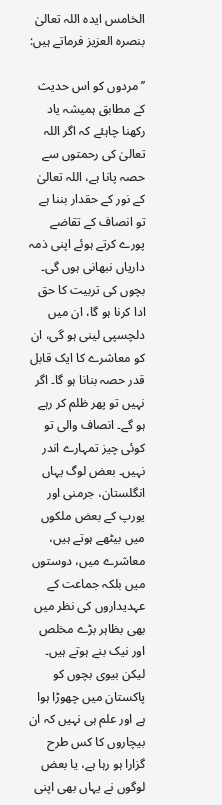الخامس ایدہ اللہ تعالیٰ بنصرہ العزیز فرماتے ہیں:

’’مردوں کو اس حدیث کے مطابق ہمیشہ یاد رکھنا چاہئے کہ اگر اللہ تعالیٰ کی رحمتوں سے حصہ پانا ہے، اللہ تعالیٰ کے نور کے حقدار بننا ہے تو انصاف کے تقاضے پورے کرتے ہوئے اپنی ذمہ داریاں نبھانی ہوں گی۔ بچوں کی تربیت کا حق ادا کرنا ہو گا، ان میں دلچسپی لینی ہو گی، ان کو معاشرے کا ایک قابل قدر حصہ بنانا ہو گا۔ اگر نہیں تو پھر ظلم کر رہے ہو گے۔ انصاف والی تو کوئی چیز تمہارے اندر نہیں۔ بعض لوگ یہاں انگلستان، جرمنی اور یورپ کے بعض ملکوں میں بیٹھے ہوتے ہیں، معاشرے میں، دوستوں میں بلکہ جماعت کے عہدیداروں کی نظر میں بھی بظاہر بڑے مخلص اور نیک بنے ہوتے ہیں۔ لیکن بیوی بچوں کو پاکستان میں چھوڑا ہوا ہے اور علم ہی نہیں کہ ان بیچاروں کا کس طرح گزارا ہو رہا ہے، یا بعض لوگوں نے یہاں بھی اپنی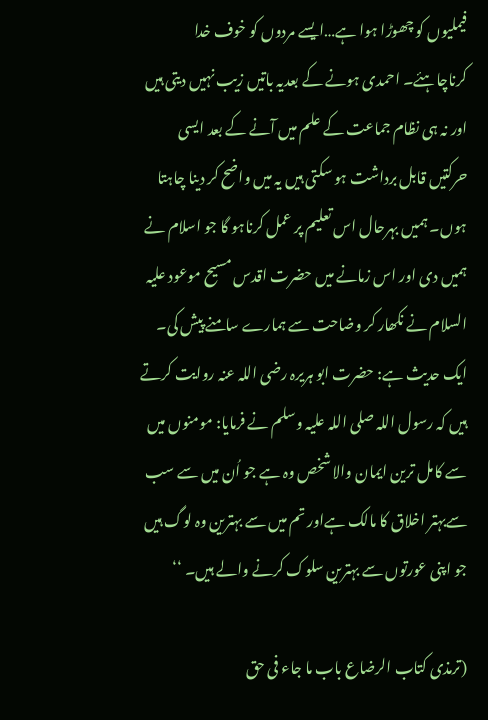فیملیوں کو چھوڑا ہوا ہے…ایسے مردوں کو خوف خدا کرناچاہئے۔ احمدی ہونے کے بعدیہ باتیں زیب نہیں دیتی ہیں اور نہ ہی نظام جماعت کے علم میں آنے کے بعد ایسی حرکتیں قابل برداشت ہو سکتی ہیں یہ میں واضح کر دینا چاہتا ہوں۔ ہمیں بہرحال اس تعلیم پر عمل کرناہو گا جو اسلام نے ہمیں دی اور اس زمانے میں حضرت اقدس مسیح موعود علیہ السلام نے نکھار کر وضاحت سے ہمارے سامنے پیش کی۔ ایک حدیث ہے: حضرت ابو ہریرہ رضی اللہ عنہ روایت کرتے ہیں کہ رسول اللہ صلی اللہ علیہ وسلم نے فرمایا: مومنوں میں سے کامل ترین ایمان والا شخص وہ ہے جو اُن میں سے سب سےبہتر اخلاق کا مالک ہےاور تم میں سے بہترین وہ لوگ ہیں جو اپنی عورتوں سے بہترین سلوک کرنے والے ہیں۔ ‘‘

(ترمذی کتاب الرضاع باب ما جاء فی حق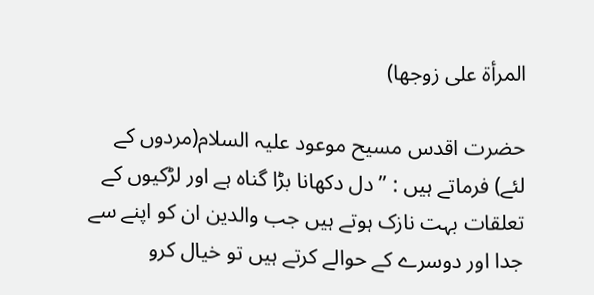المرأۃ علی زوجھا)

حضرت اقدس مسیح موعود علیہ السلام(مردوں کے لئے) فرماتے ہیں : ’’دل دکھانا بڑا گناہ ہے اور لڑکیوں کے تعلقات بہت نازک ہوتے ہیں جب والدین ان کو اپنے سے جدا اور دوسرے کے حوالے کرتے ہیں تو خیال کرو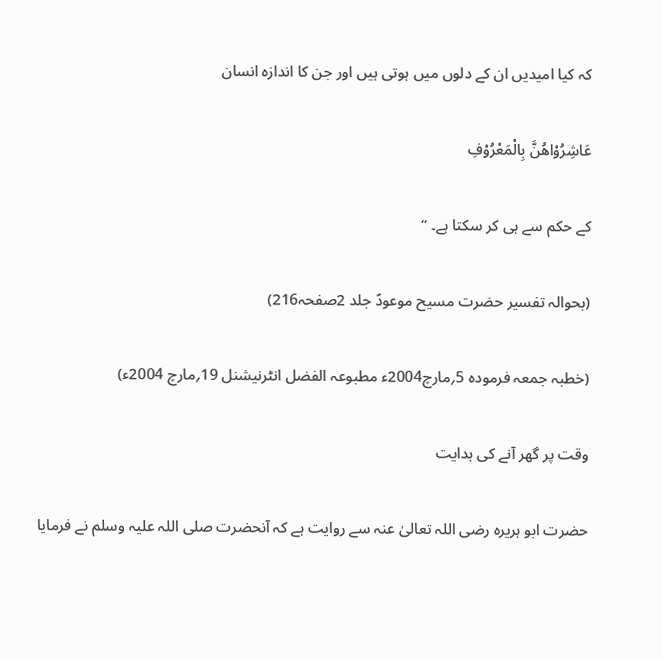کہ کیا امیدیں ان کے دلوں میں ہوتی ہیں اور جن کا اندازہ انسان

عَاشِرُوْاھُنَّ بِالْمَعْرُوْفِ

کے حکم سے ہی کر سکتا ہے۔ ‘‘

(بحوالہ تفسیر حضرت مسیح موعودؑ جلد 2صفحہ216)

(خطبہ جمعہ فرمودہ 5؍مارچ2004ء مطبوعہ الفضل انٹرنیشنل 19؍مارچ 2004ء)

وقت پر گھر آنے کی ہدایت

حضرت ابو ہریرہ رضی اللہ تعالیٰ عنہ سے روایت ہے کہ آنحضرت صلی اللہ علیہ وسلم نے فرمایا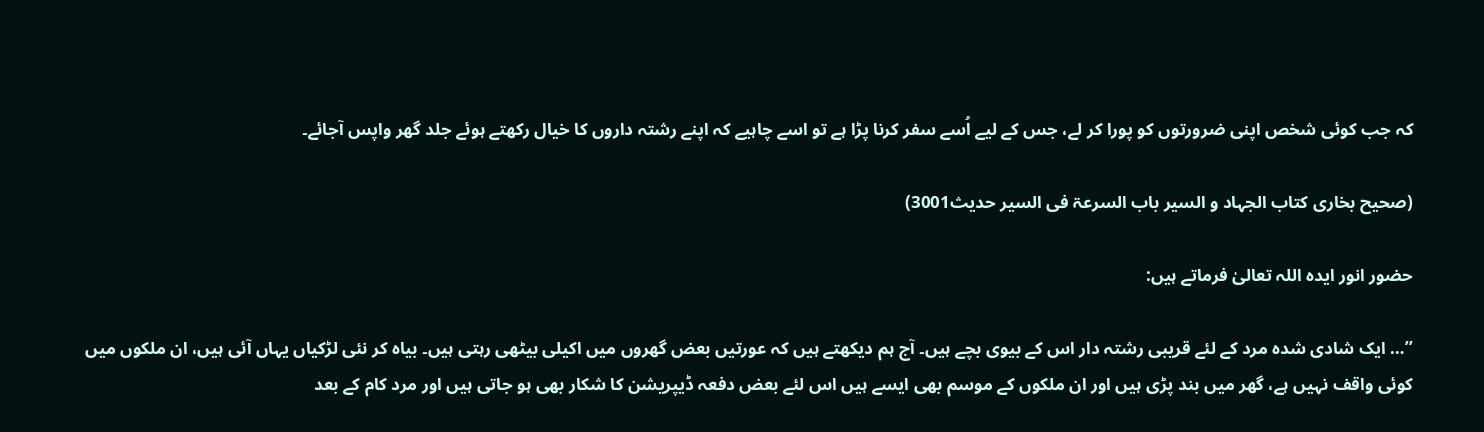کہ جب کوئی شخص اپنی ضرورتوں کو پورا کر لے، جس کے لیے اُسے سفر کرنا پڑا ہے تو اسے چاہیے کہ اپنے رشتہ داروں کا خیال رکھتے ہوئے جلد گھر واپس آجائے۔

(صحیح بخاری کتاب الجہاد و السیر باب السرعۃ فی السیر حدیث3001)

حضور انور ایدہ اللہ تعالیٰ فرماتے ہیں:

’’… ایک شادی شدہ مرد کے لئے قریبی رشتہ دار اس کے بیوی بچے ہیں۔ آج ہم دیکھتے ہیں کہ عورتیں بعض گھروں میں اکیلی بیٹھی رہتی ہیں۔ بیاہ کر نئی لڑکیاں یہاں آئی ہیں، ان ملکوں میں کوئی واقف نہیں ہے، گھر میں بند پڑی ہیں اور ان ملکوں کے موسم بھی ایسے ہیں اس لئے بعض دفعہ ڈیپریشن کا شکار بھی ہو جاتی ہیں اور مرد کام کے بعد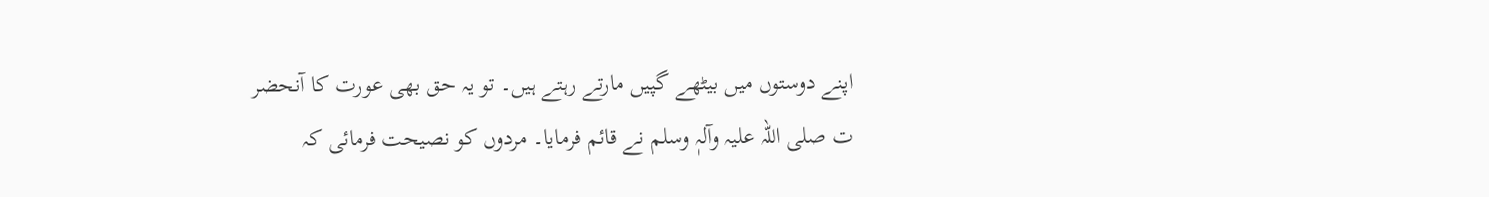اپنے دوستوں میں بیٹھے گپیں مارتے رہتے ہیں۔ تو یہ حق بھی عورت کا آنحضر ت صلی اللہ علیہ وآلہٖ وسلم نے قائم فرمایا۔ مردوں کو نصیحت فرمائی کہ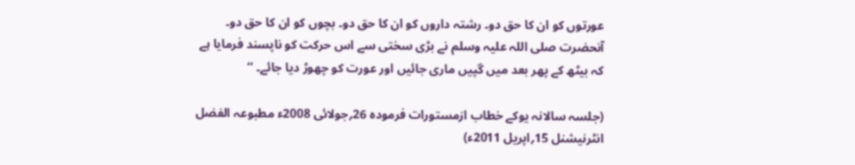عورتوں کو ان کا حق دو۔ رشتہ داروں کو ان کا حق دو۔ بچوں کو ان کا حق دو۔ آنحضرت صلی اللہ علیہ وسلم نے بڑی سختی سے اس حرکت کو ناپسند فرمایا ہے کہ بیٹھ کے پھر بعد میں گپیں ماری جائیں اور عورت کو چھوڑ دیا جائے۔ ‘‘

(جلسہ سالانہ یوکے خطاب ازمستورات فرمودہ 26؍جولائی 2008ء مطبوعہ الفضل انٹرنیشنل 15؍اپریل 2011ء)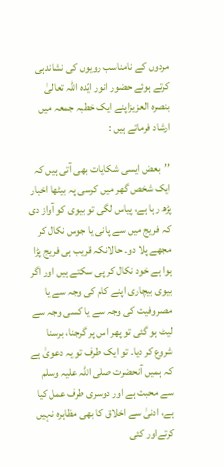مردوں کے نامناسب رویوں کی نشاندہی کرتے ہوئے حضور انور ایّدہ اللہ تعالیٰ بنصرہ العزیزاپنے ایک خطبہ جمعہ میں ارشاد فرماتے ہیں :

’’بعض ایسی شکایات بھی آتی ہیں کہ ایک شخص گھر میں کرسی پہ بیٹھا اخبار پڑھ رہا ہے، پیاس لگی تو بیوی کو آواز دی کہ فریج میں سے پانی یا جوس نکال کر مجھے پلا دو۔ حالانکہ قریب ہی فریج پڑا ہوا ہے خود نکال کر پی سکتے ہیں اور اگر بیوی بیچاری اپنے کام کی وجہ سے یا مصروفیت کی وجہ سے یا کسی وجہ سے لیٹ ہو گئی تو پھر اس پر گرجنا، برسنا شروع کر دیا۔ تو ایک طرف تو یہ دعویٰ ہے کہ ہمیں آنحضرت صلی اللہ علیہ وسلم سے محبت ہے اور دوسری طرف عمل کیا ہے، ادنیٰ سے اخلاق کا بھی مظاہرہ نہیں کرتےاور کئی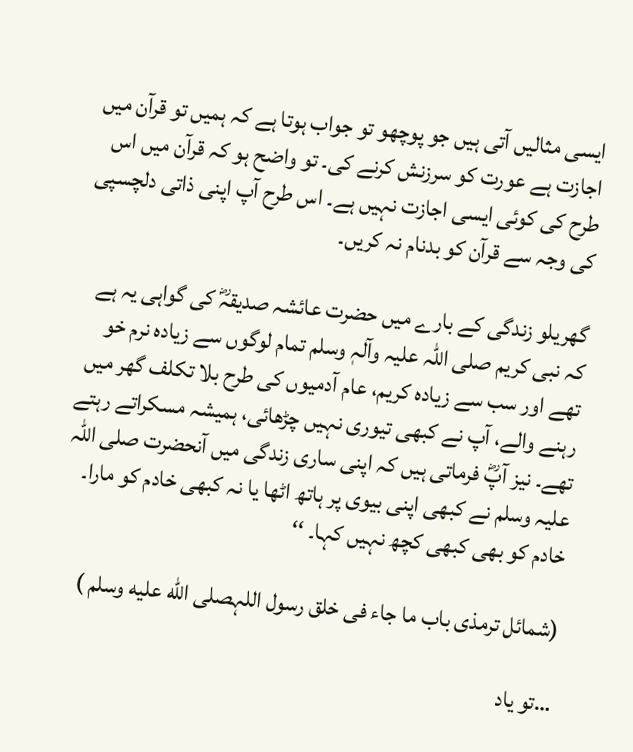ایسی مثالیں آتی ہیں جو پوچھو تو جواب ہوتا ہے کہ ہمیں تو قرآن میں اجازت ہے عورت کو سرزنش کرنے کی۔ تو واضح ہو کہ قرآن میں اس طرح کی کوئی ایسی اجازت نہیں ہے۔ اس طرح آپ اپنی ذاتی دلچسپی کی وجہ سے قرآن کو بدنام نہ کریں۔

گھریلو زندگی کے بارے میں حضرت عائشہ صدیقہؓ کی گواہی یہ ہے کہ نبی کریم صلی اللہ علیہ وآلہٖ وسلم تمام لوگوں سے زیادہ نرم خو تھے اور سب سے زیادہ کریم، عام آدمیوں کی طرح بلا تکلف گھر میں رہنے والے، آپ نے کبھی تیوری نہیں چڑھائی، ہمیشہ مسکراتے رہتے تھے۔ نیز آپؓ فرماتی ہیں کہ اپنی ساری زندگی میں آنحضرت صلی اللہ علیہ وسلم نے کبھی اپنی بیوی پر ہاتھ اٹھا یا نہ کبھی خادم کو مارا۔ خادم کو بھی کبھی کچھ نہیں کہا۔ ‘‘

(شمائل ترمذی باب ما جاء فی خلق رسول اللہصلى الله عليه وسلم )

…تو یاد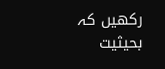رکھیں کہ بحیثیت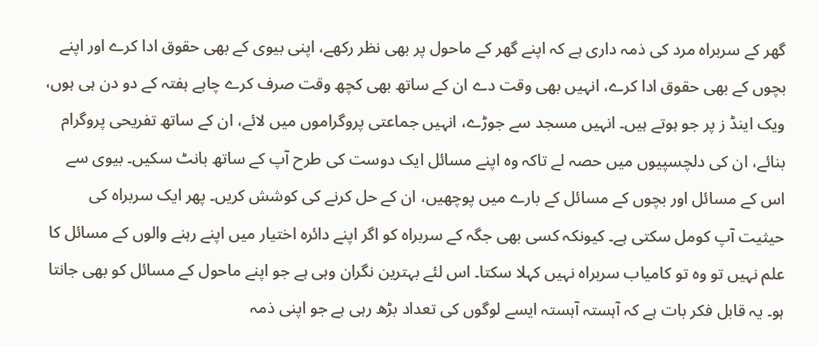گھر کے سربراہ مرد کی ذمہ داری ہے کہ اپنے گھر کے ماحول پر بھی نظر رکھے، اپنی بیوی کے بھی حقوق ادا کرے اور اپنے بچوں کے بھی حقوق ادا کرے، انہیں بھی وقت دے ان کے ساتھ بھی کچھ وقت صرف کرے چاہے ہفتہ کے دو دن ہی ہوں، ویک اینڈ ز پر جو ہوتے ہیں۔ انہیں مسجد سے جوڑے، انہیں جماعتی پروگراموں میں لائے، ان کے ساتھ تفریحی پروگرام بنائے، ان کی دلچسپیوں میں حصہ لے تاکہ وہ اپنے مسائل ایک دوست کی طرح آپ کے ساتھ بانٹ سکیں۔ بیوی سے اس کے مسائل اور بچوں کے مسائل کے بارے میں پوچھیں، ان کے حل کرنے کی کوشش کریں۔ پھر ایک سربراہ کی حیثیت آپ کومل سکتی ہے۔ کیونکہ کسی بھی جگہ کے سربراہ کو اگر اپنے دائرہ اختیار میں اپنے رہنے والوں کے مسائل کا علم نہیں تو وہ تو کامیاب سربراہ نہیں کہلا سکتا۔ اس لئے بہترین نگران وہی ہے جو اپنے ماحول کے مسائل کو بھی جانتا ہو۔ یہ قابل فکر بات ہے کہ آہستہ آہستہ ایسے لوگوں کی تعداد بڑھ رہی ہے جو اپنی ذمہ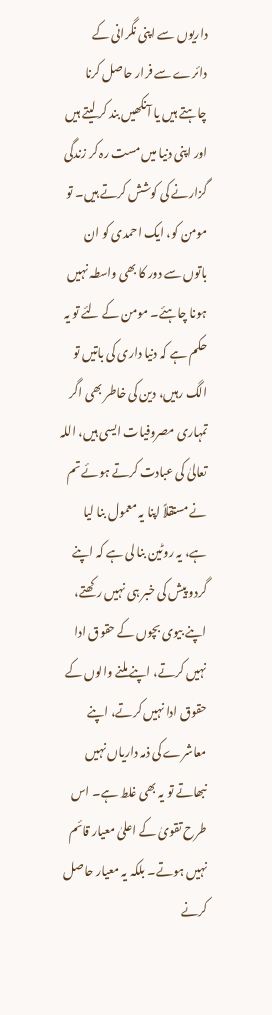داریوں سے اپنی نگرانی کے دائرے سے فرار حاصل کرنا چاہتے ہیں یا آنکھیں بند کر لیتے ہیں اور اپنی دنیا میں مست رہ کر زندگی گزارنے کی کوشش کرتے ہیں۔ تو مومن کو، ایک احمدی کو ان باتوں سے دور کا بھی واسطہ نہیں ہونا چاہئے۔ مومن کے لئے تو یہ حکم ہے کہ دنیا داری کی باتیں تو الگ رہیں، دین کی خاطر بھی اگر تمہاری مصروفیات ایسی ہیں، اللہ تعالیٰ کی عبادت کرتے ہوئے تم نے مستقلاً اپنا یہ معمول بنا لیا ہے، یہ روٹین بنا لی ہے کہ اپنے گردو پیش کی خبر ہی نہیں رکھتے، اپنے بیوی بچوں کے حقوق ادا نہیں کرتے، اپنے ملنے والوں کے حقوق ادا نہیں کرتے، اپنے معاشرے کی ذمہ داریاں نہیں نبھاتے تو یہ بھی غلط ہے۔ اس طرح تقویٰ کے اعلیٰ معیار قائم نہیں ہوتے۔ بلکہ یہ معیار حاصل کرنے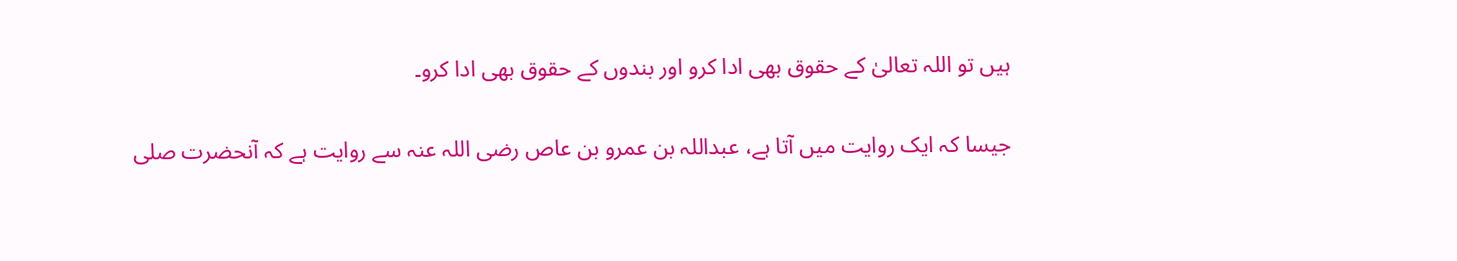ہیں تو اللہ تعالیٰ کے حقوق بھی ادا کرو اور بندوں کے حقوق بھی ادا کرو۔

جیسا کہ ایک روایت میں آتا ہے، عبداللہ بن عمرو بن عاص رضی اللہ عنہ سے روایت ہے کہ آنحضرت صلی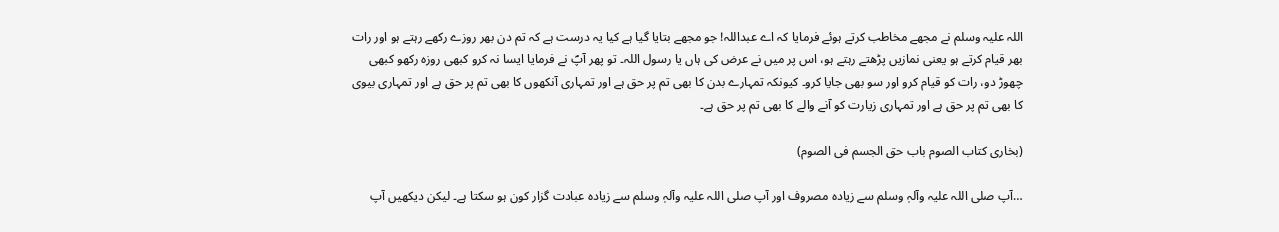اللہ علیہ وسلم نے مجھے مخاطب کرتے ہوئے فرمایا کہ اے عبداللہ! جو مجھے بتایا گیا ہے کیا یہ درست ہے کہ تم دن بھر روزے رکھے رہتے ہو اور رات بھر قیام کرتے ہو یعنی نمازیں پڑھتے رہتے ہو، اس پر میں نے عرض کی ہاں یا رسول اللہ۔ تو پھر آپؐ نے فرمایا ایسا نہ کرو کبھی روزہ رکھو کبھی چھوڑ دو، رات کو قیام کرو اور سو بھی جایا کرو۔ کیونکہ تمہارے بدن کا بھی تم پر حق ہے اور تمہاری آنکھوں کا بھی تم پر حق ہے اور تمہاری بیوی کا بھی تم پر حق ہے اور تمہاری زیارت کو آنے والے کا بھی تم پر حق ہے۔

(بخاری کتاب الصوم باب حق الجسم فی الصوم)

…آپ صلی اللہ علیہ وآلہٖ وسلم سے زیادہ مصروف اور آپ صلی اللہ علیہ وآلہٖ وسلم سے زیادہ عبادت گزار کون ہو سکتا ہے۔ لیکن دیکھیں آپ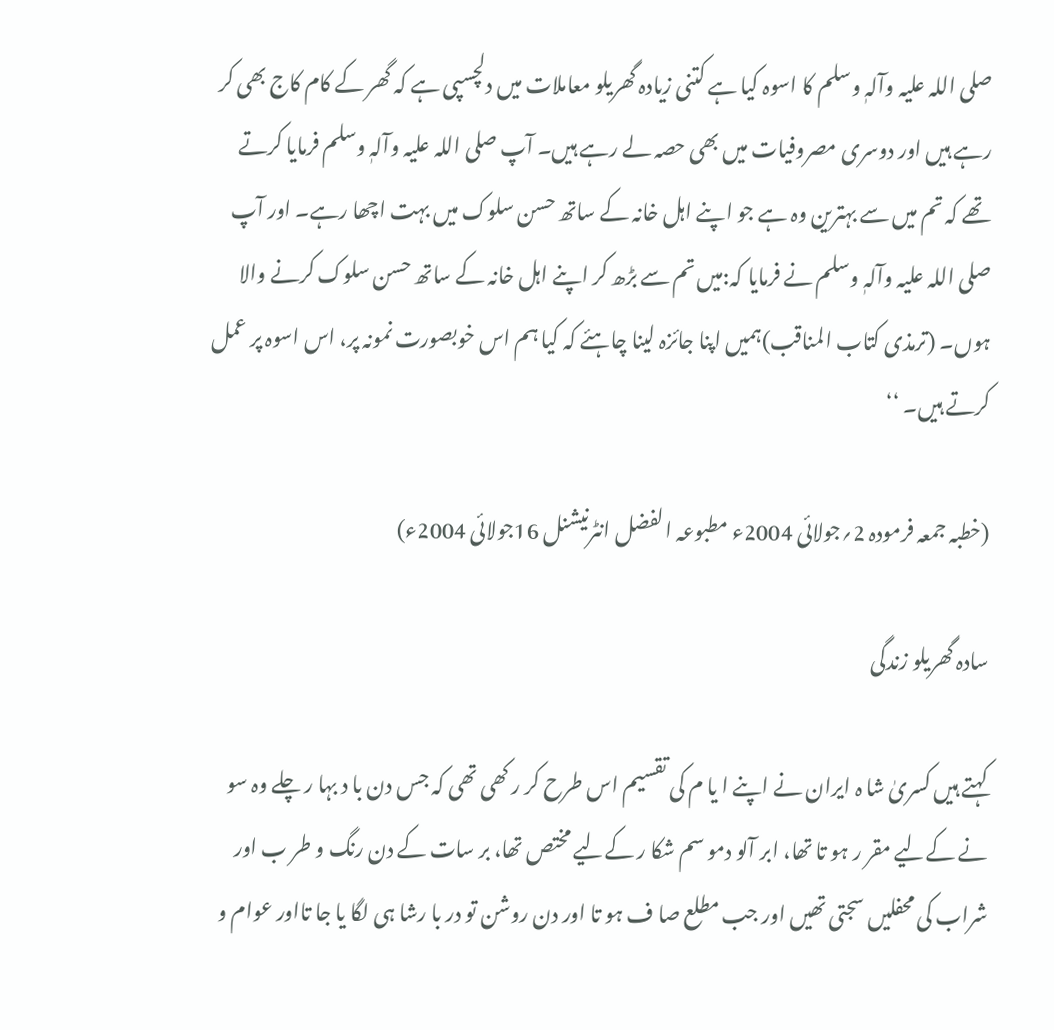صلی اللہ علیہ وآلہٖ وسلم کا اسوہ کیا ہے کتنی زیادہ گھریلو معاملات میں دلچسپی ہے کہ گھر کے کام کاج بھی کر رہے ہیں اور دوسری مصروفیات میں بھی حصہ لے رہے ہیں۔ آپ صلی اللہ علیہ وآلہٖ وسلم فرمایا کرتے تھے کہ تم میں سے بہترین وہ ہے جو اپنے اہل خانہ کے ساتھ حسن سلوک میں بہت اچھا رہے۔ اور آپ صلی اللہ علیہ وآلہٖ وسلم نے فرمایا کہ:میں تم سے بڑھ کر اپنے اہل خانہ کے ساتھ حسن سلوک کرنے والا ہوں۔ (ترمذی کتاب المناقب)ہمیں اپنا جائزہ لینا چاہئے کہ کیا ہم اس خوبصورت نمونہ پر، اس اسوہ پر عمل کرتے ہیں۔ ‘‘

(خطبہ جمعہ فرمودہ 2؍جولائی 2004ء مطبوعہ الفضل انٹرنیشنل 16جولائی 2004ء)

سادہ گھریلو زندگی

کہتے ہیں کسریٰ شا ہ ایران نے اپنے ا یا م کی تقسیم اس طرح کر ر کھی تھی کہ جس دن با د بہا ر چلے وہ سو نے کےلیے مقر ر ہو تا تھا، ابر آلو دمو سم شکا ر کےلیے مختص تھا، بر سات کے دن رنگ و طر ب اور شراب کی محفلیں سجتی تھیں اور جب مطلع صا ف ہو تا اور دن روشن تو در با رشا ہی لگا یا جا تااور عوام و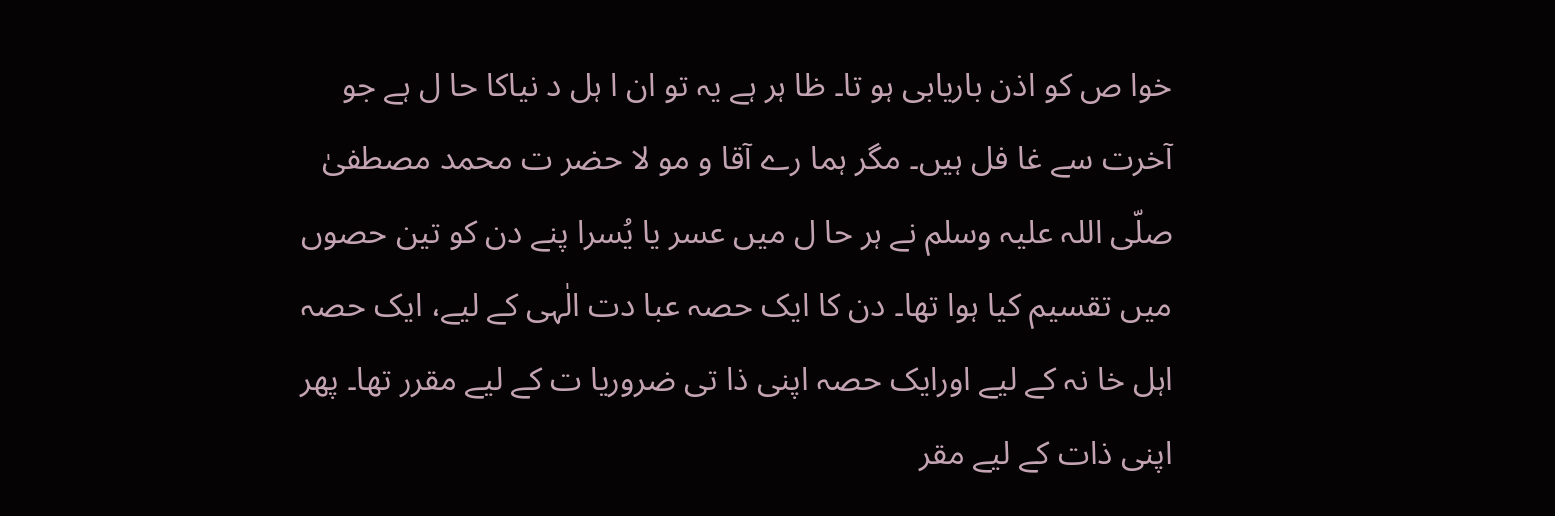خوا ص کو اذن باریابی ہو تا۔ ظا ہر ہے یہ تو ان ا ہل د نیاکا حا ل ہے جو آخرت سے غا فل ہیں۔ مگر ہما رے آقا و مو لا حضر ت محمد مصطفیٰ صلّی اللہ علیہ وسلم نے ہر حا ل میں عسر یا یُسرا پنے دن کو تین حصوں میں تقسیم کیا ہوا تھا۔ دن کا ایک حصہ عبا دت الٰہی کے لیے، ایک حصہ اہل خا نہ کے لیے اورایک حصہ اپنی ذا تی ضروریا ت کے لیے مقرر تھا۔ پھر اپنی ذات کے لیے مقر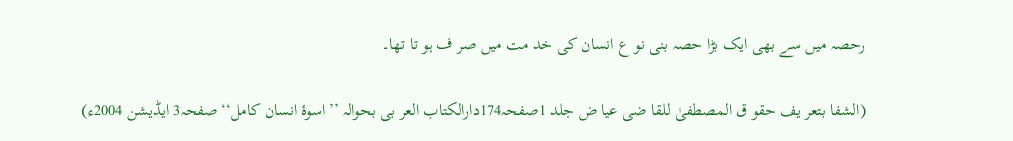رحصہ میں سے بھی ایک بڑا حصہ بنی نو ع انسان کی خد مت میں صر ف ہو تا تھا۔

(الشفا بتعر یف حقو ق المصطفیٰ للقا ضی عیا ض جلد 1صفحہ174دارالکتاب العر بی بحوالہ ’’اسوۂ انسان کامل‘‘صفحہ3 ایڈیشن 2004ء)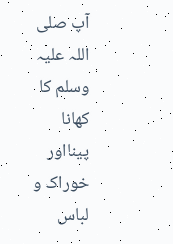آپ صلی اللہ علیہ وسلم کا کھانا پینااور خوراک و لباس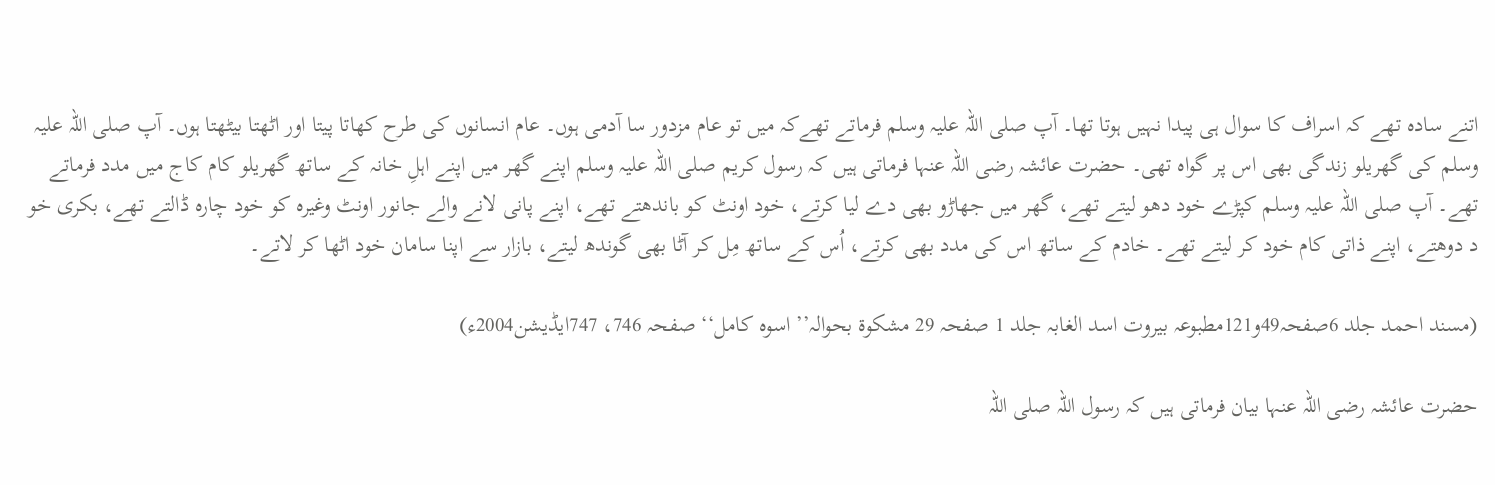اتنے سادہ تھے کہ اسراف کا سوال ہی پیدا نہیں ہوتا تھا۔ آپ صلی اللہ علیہ وسلم فرماتے تھےکہ میں تو عام مزدور سا آدمی ہوں۔ عام انسانوں کی طرح کھاتا پیتا اور اٹھتا بیٹھتا ہوں۔ آپ صلی اللہ علیہ وسلم کی گھریلو زندگی بھی اس پر گواہ تھی۔ حضرت عائشہ رضی اللہ عنہا فرماتی ہیں کہ رسول کریم صلی اللہ علیہ وسلم اپنے گھر میں اپنے اہلِ خانہ کے ساتھ گھریلو کام کاج میں مدد فرماتے تھے۔ آپ صلی اللہ علیہ وسلم کپڑے خود دھو لیتے تھے، گھر میں جھاڑو بھی دے لیا کرتے، خود اونٹ کو باندھتے تھے، اپنے پانی لانے والے جانور اونٹ وغیرہ کو خود چارہ ڈالتے تھے، بکری خو د دوھتے، اپنے ذاتی کام خود کر لیتے تھے۔ خادم کے ساتھ اس کی مدد بھی کرتے، اُس کے ساتھ مِل کر آٹا بھی گوندھ لیتے، بازار سے اپنا سامان خود اٹھا کر لاتے۔

(مسند احمد جلد 6صفحہ49و121مطبوعہ بیروت اسد الغابہ جلد 1 صفحہ 29 مشکوۃ بحوالہ’’ اسوہ کامل‘‘ صفحہ 746، 747ایڈیشن2004ء)

حضرت عائشہ رضی اللہ عنہا بیان فرماتی ہیں کہ رسول اللہ صلی اللہ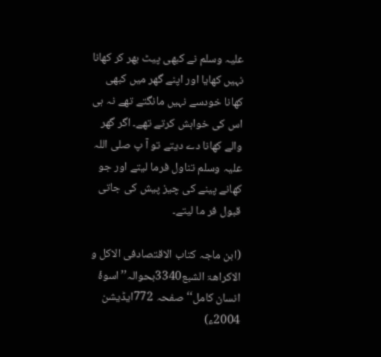علیہ وسلم نے کبھی پیٹ بھر کر کھانا نہیں کھایا اور اپنے گھر میں کبھی کھانا خودسے نہیں مانگتے تھے نہ ہی اس کی خواہش کرتے تھے۔ اگر گھر والے کھانا دے دیتے تو آ پ صلی اللہ علیہ وسلم تناول فرما لیتے اور جو کھانے پینے کی چیز پیش کی جاتی قبول فر ما لیتے۔

(ابن ماجہ کتاب الاقتصادفی الاکل و الاکراھۃ الشبع3340بحوالہ’’اسوۂ انسان کامل‘‘صفحہ 772ایڈیشن 2004ء)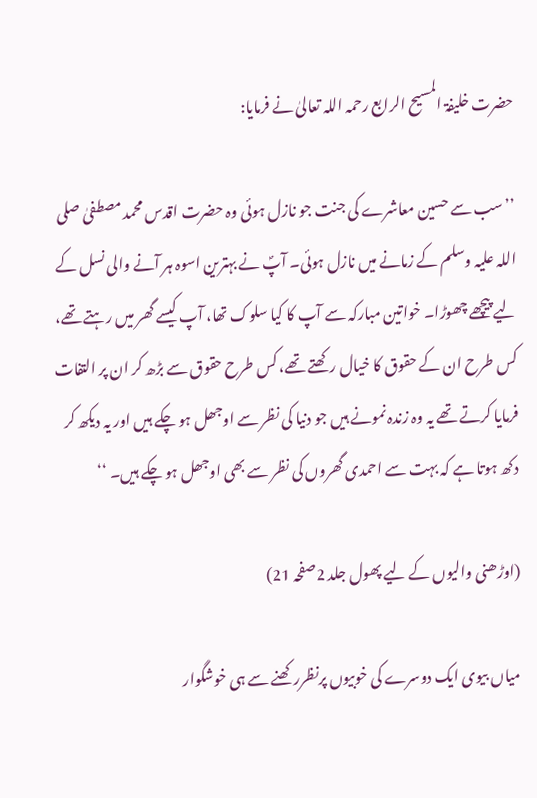حضرت خلیفۃ المسیح الرابع رحمہ اللہ تعالیٰ نے فرمایا:

’’سب سے حسین معاشرے کی جنت جو نازل ہوئی وہ حضرت اقدس محمد مصطفیٰ صلی اللہ علیہ وسلم کے زمانے میں نازل ہوئی۔ آپؐ نے بہترین اسوہ ہر آنے والی نسل کے لیے پیچھے چھوڑا۔ خواتین مبارکہ سے آپ کا کیا سلوک تھا، آپ کیسے گھر میں رہتے تھے، کس طرح ان کے حقوق کا خیال رکھتے تھے، کس طرح حقوق سے بڑھ کر ان پر التفات فرمایا کرتے تھے یہ وہ زندہ نمونے ہیں جو دنیا کی نظر سے اوجھل ہو چکے ہیں اور یہ دیکھ کر دکھ ہوتا ہے کہ بہت سے احمدی گھروں کی نظر سے بھی اوجھل ہو چکے ہیں۔ ‘‘

(اوڑھنی والیوں کے لیے پھول جلد 2صفحہ 21)

میاں بیوی ایک دوسرے کی خوبیوں پرنظررکھنے سے ہی خوشگوار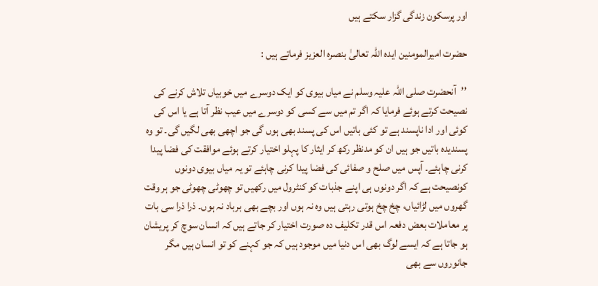اور پرسکون زندگی گزار سکتے ہیں

حضرت امیرالمومنین ایدہ اللہ تعالیٰ بنصرہ العزیز فرماتے ہیں :

’’آنحضرت صلی اللہ علیہ وسلم نے میاں بیوی کو ایک دوسرے میں خوبیاں تلاش کرنے کی نصیحت کرتے ہوئے فرمایا کہ اگر تم میں سے کسی کو دوسرے میں عیب نظر آتا ہے یا اس کی کوئی اور ادا ناپسند ہے تو کئی باتیں اس کی پسند بھی ہوں گی جو اچھی بھی لگیں گی۔ تو وہ پسندیدہ باتیں جو ہیں ان کو مدنظر رکھ کر ایثار کا پہلو اختیار کرتے ہوئے موافقت کی فضا پیدا کرنی چاہئے۔ آپس میں صلح و صفائی کی فضا پیدا کرنی چاہئے تو یہ میاں بیوی دونوں کونصیحت ہے کہ اگر دونوں ہی اپنے جذبات کو کنٹرول میں رکھیں تو چھوٹی چھوٹی جو ہر وقت گھروں میں لڑائیاں، چخ چخ ہوتی رہتی ہیں وہ نہ ہوں اور بچے بھی برباد نہ ہوں۔ ذرا ذرا سی بات پر معاملات بعض دفعہ اس قدر تکلیف دہ صورت اختیار کر جاتے ہیں کہ انسان سوچ کر پریشان ہو جاتا ہے کہ ایسے لوگ بھی اس دنیا میں موجود ہیں کہ جو کہنے کو تو انسان ہیں مگر جانوروں سے بھی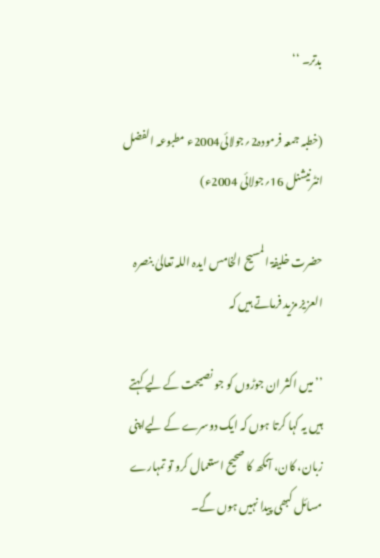بدتر۔ ‘‘

(خطبہ جمعہ فرمودہ2؍جولائی2004ء مطبوعہ الفضل انٹرنیشنل 16؍جولائی 2004ء)

حضرت خلیفۃ المسیح الخامس ایدہ اللہ تعالیٰ بنصرہ العزیز مزید فرماتے ہیں کہ

’’میں اکثر ان جوڑوں کو جو نصیحت کے لیے کہتے ہیں یہ کہا کرتا ہوں کہ ایک دوسرے کے لیےاپنی زبان، کان، آنکھ کا صحیح استعمال کرو تو تمہارے مسائل کبھی پیدا نہیں ہوں گے۔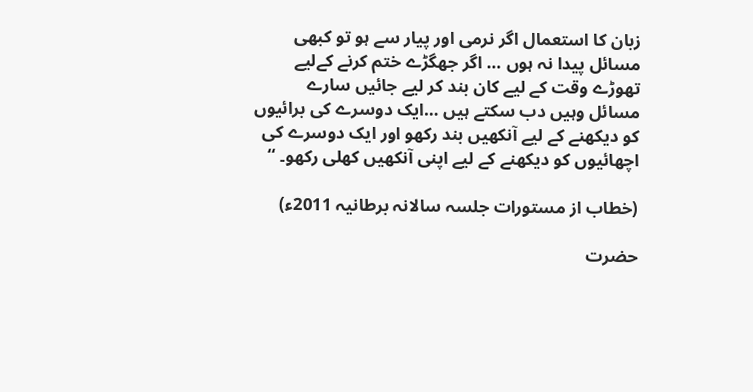زبان کا استعمال اگر نرمی اور پیار سے ہو تو کبھی مسائل پیدا نہ ہوں … اگر جھگڑے ختم کرنے کےلیے تھوڑے وقت کے لیے کان بند کر لیے جائیں سارے مسائل وہیں دب سکتے ہیں …ایک دوسرے کی برائیوں کو دیکھنے کے لیے آنکھیں بند رکھو اور ایک دوسرے کی اچھائیوں کو دیکھنے کے لیے اپنی آنکھیں کھلی رکھو۔ ‘‘

(خطاب از مستورات جلسہ سالانہ برطانیہ 2011ء)

حضرت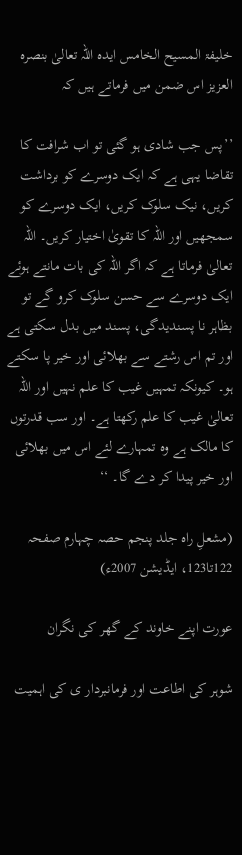خلیفۃ المسیح الخامس ایدہ اللہ تعالیٰ بنصرہ العزیز اس ضمن میں فرماتے ہیں کہ

’’پس جب شادی ہو گئی تو اب شرافت کا تقاضا یہی ہے کہ ایک دوسرے کو برداشت کریں، نیک سلوک کریں، ایک دوسرے کو سمجھیں اور اللہ کا تقویٰ اختیار کریں۔ اللہ تعالیٰ فرماتا ہے کہ اگر اللہ کی بات مانتے ہوئے ایک دوسرے سے حسن سلوک کرو گے تو بظاہر نا پسندیدگی، پسند میں بدل سکتی ہے اور تم اس رشتے سے بھلائی اور خیر پا سکتے ہو۔ کیونکہ تمہیں غیب کا علم نہیں اور اللہ تعالیٰ غیب کا علم رکھتا ہے۔ اور سب قدرتوں کا مالک ہے وہ تمہارے لئے اس میں بھلائی اور خیر پیدا کر دے گا۔ ‘‘

(مشعلِ راہ جلد پنجم حصہ چہارم صفحہ 122تا123، ایڈیشن 2007ء)

عورت اپنے خاوند کے گھر کی نگران

شوہر کی اطاعت اور فرمانبردار ی کی اہمیت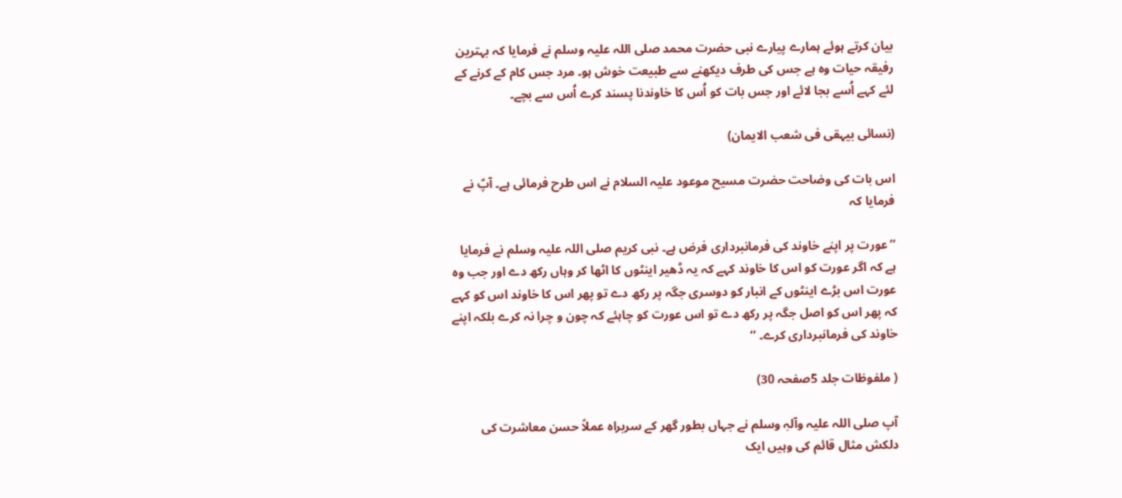بیان کرتے ہوئے ہمارے پیارے نبی حضرت محمد صلی اللہ علیہ وسلم نے فرمایا کہ بہترین رفیقہ حیات وہ ہے جس کی طرف دیکھنے سے طبیعت خوش ہو۔ مرد جس کام کے کرنے کے لئے کہے اُسے بجا لائے اور جس بات کو اُس کا خاوندنا پسند کرے اُس سے بچے۔

(نسائی بیہقی فی شعب الایمان)

اس بات کی وضاحت حضرت مسیح موعود علیہ السلام نے اس طرح فرمائی ہے۔ آپؑ نے فرمایا کہ

’’عورت پر اپنے خاوند کی فرمانبرداری فرض ہے۔ نبی کریم صلی اللہ علیہ وسلم نے فرمایا ہے کہ اگر عورت کو اس کا خاوند کہے کہ یہ ڈھیر اینٹوں کا اٹھا کر وہاں رکھ دے اور جب وہ عورت اس بڑے اینٹوں کے انبار کو دوسری جگہ پر رکھ دے تو پھر اس کا خاوند اس کو کہے کہ پھر اس کو اصل جگہ پر رکھ دے تو اس عورت کو چاہئے کہ چون و چرا نہ کرے بلکہ اپنے خاوند کی فرمانبرداری کرے۔ ‘‘

( ملفوظات جلد 5صفحہ 30)

آپ صلی اللہ علیہ وآلہٖ وسلم نے جہاں بطور گھر کے سربراہ عملاً حسن معاشرت کی دلکش مثال قائم کی وہیں ایک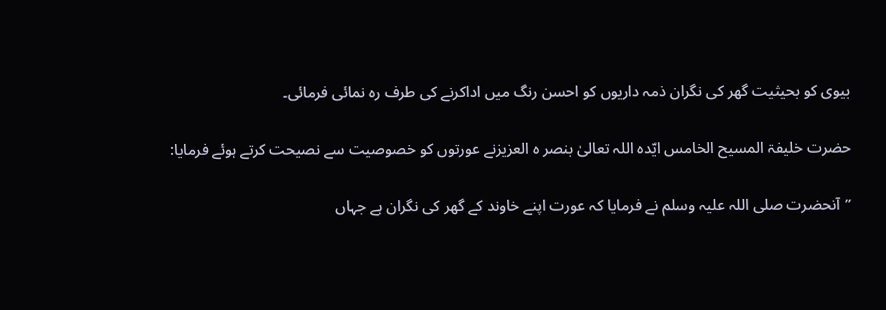بیوی کو بحیثیت گھر کی نگران ذمہ داریوں کو احسن رنگ میں اداکرنے کی طرف رہ نمائی فرمائی۔

حضرت خلیفۃ المسیح الخامس ایّدہ اللہ تعالیٰ بنصر ہ العزیزنے عورتوں کو خصوصیت سے نصیحت کرتے ہوئے فرمایا:

’’آنحضرت صلی اللہ علیہ وسلم نے فرمایا کہ عورت اپنے خاوند کے گھر کی نگران ہے جہاں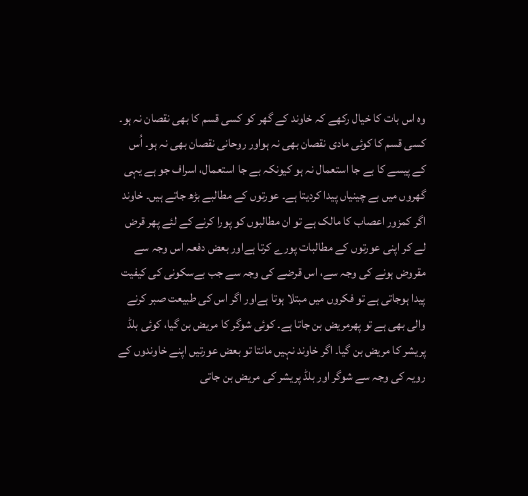وہ اس بات کا خیال رکھے کہ خاوند کے گھر کو کسی قسم کا بھی نقصان نہ ہو۔ کسی قسم کا کوئی مادی نقصان بھی نہ ہواور روحانی نقصان بھی نہ ہو۔ اُس کے پیسے کا بے جا استعمال نہ ہو کیونکہ بے جا استعمال، اسراف جو ہے یہی گھروں میں بے چینیاں پیدا کردیتا ہے۔ عورتوں کے مطالبے بڑھ جاتے ہیں۔ خاوند اگر کمزور اعصاب کا مالک ہے تو ان مطالبوں کو پورا کرنے کے لئے پھر قرض لے کر اپنی عورتوں کے مطالبات پورے کرتا ہےاور بعض دفعہ اس وجہ سے مقروض ہونے کی وجہ سے، اس قرضے کی وجہ سے جب بےسکونی کی کیفیت پیدا ہوجاتی ہے تو فکروں میں مبتلا ہوتا ہےاور اگر اس کی طبیعت صبر کرنے والی بھی ہے تو پھرمریض بن جاتا ہے۔ کوئی شوگر کا مریض بن گیا، کوئی بلڈ پریشر کا مریض بن گیا۔ اگر خاوند نہیں مانتا تو بعض عورتیں اپنے خاوندوں کے رویہ کی وجہ سے شوگر اور بلڈ پریشر کی مریض بن جاتی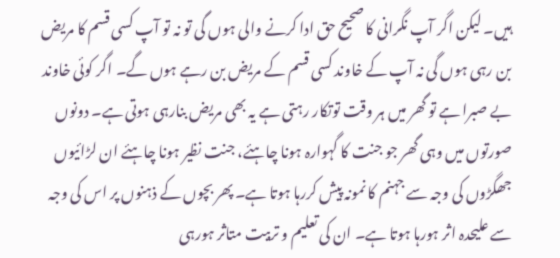ہیں۔ لیکن اگر آپ نگرانی کا صحیح حق ادا کرنے والی ہوں گی تو نہ تو آپ کسی قسم کا مریض بن رہی ہوں گی نہ آپ کے خاوند کسی قسم کے مریض بن رہے ہوں گے۔ اگر کوئی خاوند بے صبرا ہے تو گھر میں ہر وقت توتکار رہتی ہے یہ بھی مریض بنارہی ہوتی ہے۔ دونوں صورتوں میں وہی گھر جو جنت کا گہوارہ ہونا چاہئے، جنت نظیر ہونا چاہئے ان لڑائیوں جھگڑوں کی وجہ سے جہنم کا نمونہ پیش کررہا ہوتا ہے۔ پھر بچوں کے ذہنوں پر اس کی وجہ سے علیحدہ اثر ہورہا ہوتا ہے۔ ان کی تعلیم و تربیت متاثر ہورہی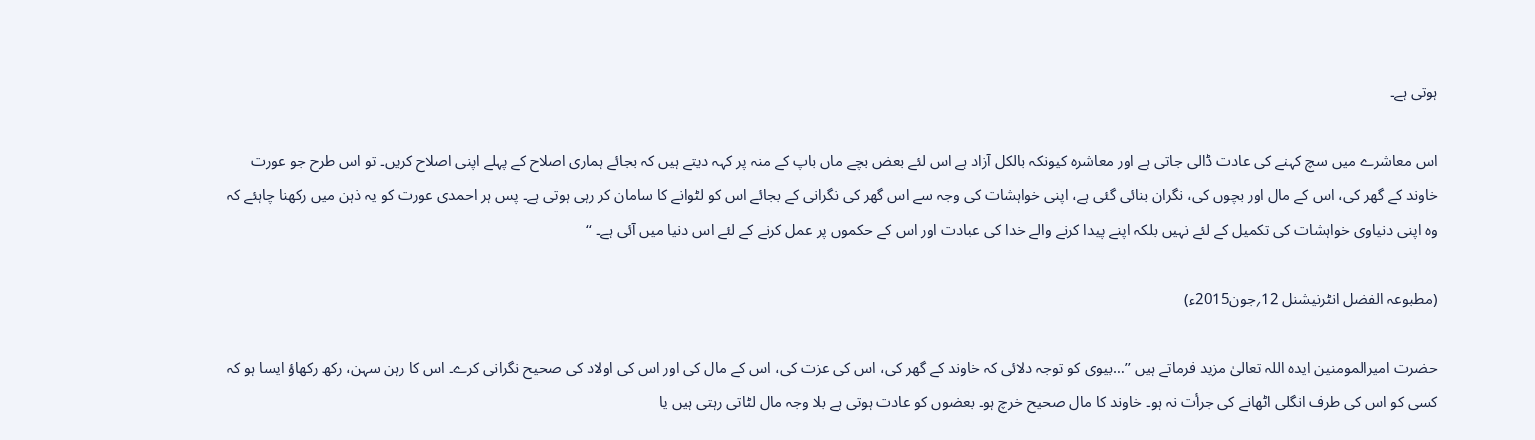ہوتی ہے۔

اس معاشرے میں سچ کہنے کی عادت ڈالی جاتی ہے اور معاشرہ کیونکہ بالکل آزاد ہے اس لئے بعض بچے ماں باپ کے منہ پر کہہ دیتے ہیں کہ بجائے ہماری اصلاح کے پہلے اپنی اصلاح کریں۔ تو اس طرح جو عورت خاوند کے گھر کی، اس کے مال اور بچوں کی، نگران بنائی گئی ہے، اپنی خواہشات کی وجہ سے اس گھر کی نگرانی کے بجائے اس کو لٹوانے کا سامان کر رہی ہوتی ہے۔ پس ہر احمدی عورت کو یہ ذہن میں رکھنا چاہئے کہ وہ اپنی دنیاوی خواہشات کی تکمیل کے لئے نہیں بلکہ اپنے پیدا کرنے والے خدا کی عبادت اور اس کے حکموں پر عمل کرنے کے لئے اس دنیا میں آئی ہے۔ ‘‘

(مطبوعہ الفضل انٹرنیشنل 12؍جون2015ء)

حضرت امیرالمومنین ایدہ اللہ تعالیٰ مزید فرماتے ہیں ’’…بیوی کو توجہ دلائی کہ خاوند کے گھر کی، اس کی عزت کی، اس کے مال کی اور اس کی اولاد کی صحیح نگرانی کرے۔ اس کا رہن سہن، رکھ رکھاؤ ایسا ہو کہ کسی کو اس کی طرف انگلی اٹھانے کی جرأت نہ ہو۔ خاوند کا مال صحیح خرچ ہو۔ بعضوں کو عادت ہوتی ہے بلا وجہ مال لٹاتی رہتی ہیں یا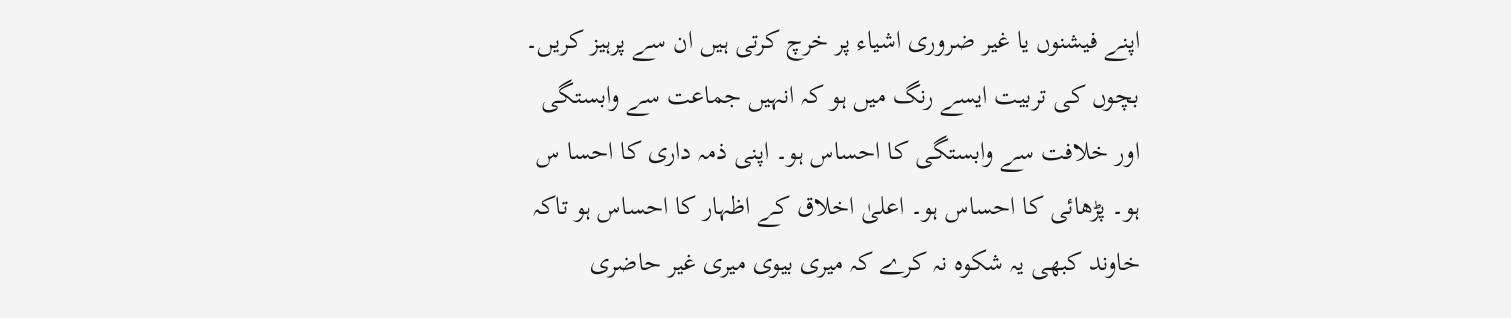اپنے فیشنوں یا غیر ضروری اشیاء پر خرچ کرتی ہیں ان سے پرہیز کریں۔ بچوں کی تربیت ایسے رنگ میں ہو کہ انہیں جماعت سے وابستگی اور خلافت سے وابستگی کا احساس ہو۔ اپنی ذمہ داری کا احسا س ہو۔ پڑھائی کا احساس ہو۔ اعلیٰ اخلاق کے اظہار کا احساس ہو تاکہ خاوند کبھی یہ شکوہ نہ کرے کہ میری بیوی میری غیر حاضری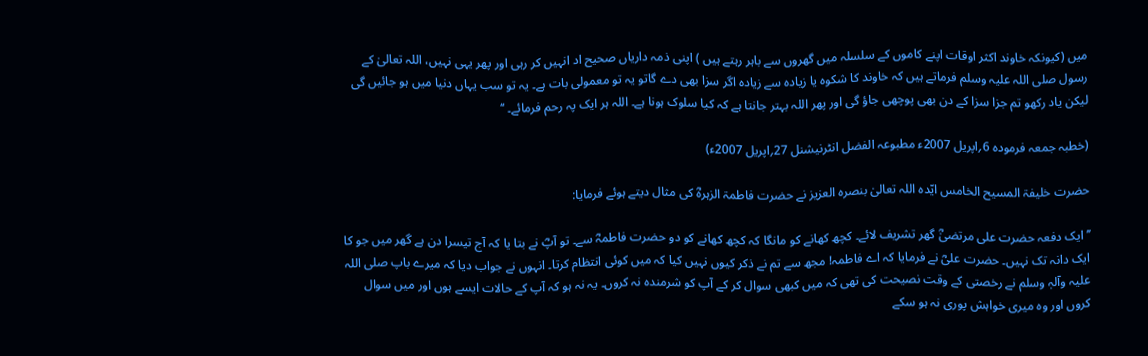میں (کیونکہ خاوند اکثر اوقات اپنے کاموں کے سلسلہ میں گھروں سے باہر رہتے ہیں ) اپنی ذمہ داریاں صحیح اد انہیں کر رہی اور پھر یہی نہیں، اللہ تعالیٰ کے رسول صلی اللہ علیہ وسلم فرماتے ہیں کہ خاوند کا شکوہ یا زیادہ سے زیادہ اگر سزا بھی دے گاتو یہ تو معمولی بات ہے۔ یہ تو سب یہاں دنیا میں ہو جائیں گی لیکن یاد رکھو تم جزا سزا کے دن بھی پوچھی جاؤ گی اور پھر اللہ بہتر جانتا ہے کہ کیا سلوک ہونا ہے۔ اللہ ہر ایک پہ رحم فرمائے۔ ‘‘

(خطبہ جمعہ فرمودہ 6؍اپریل 2007ء مطبوعہ الفضل انٹرنیشنل 27؍اپریل 2007ء)

حضرت خلیفۃ المسیح الخامس ایّدہ اللہ تعالیٰ بنصرہ العزیز نے حضرت فاطمۃ الزہرہؓ کی مثال دیتے ہوئے فرمایا:

’’ایک دفعہ حضرت علی مرتضیٰؓ گھر تشریف لائے۔ کچھ کھانے کو مانگا کہ کچھ کھانے کو دو حضرت فاطمہؓ سے۔ تو آپؓ نے بتا یا کہ آج تیسرا دن ہے گھر میں جو کا ایک دانہ تک نہیں۔ حضرت علیؓ نے فرمایا کہ اے فاطمہ! مجھ سے تم نے ذکر کیوں نہیں کیا کہ میں کوئی انتظام کرتا۔ انہوں نے جواب دیا کہ میرے باپ صلی اللہ علیہ وآلہٖ وسلم نے رخصتی کے وقت نصیحت کی تھی کہ میں کبھی سوال کر کے آپ کو شرمندہ نہ کروں۔ یہ نہ ہو کہ آپ کے حالات ایسے ہوں اور میں سوال کروں اور وہ میری خواہش پوری نہ ہو سکے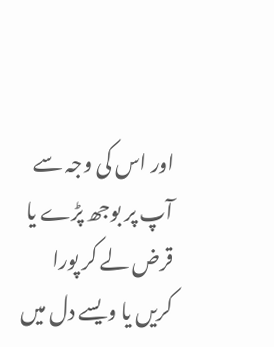اور اس کی وجہ سے آپ پر بوجھ پڑے یا قرض لے کر پورا کریں یا ویسے دل میں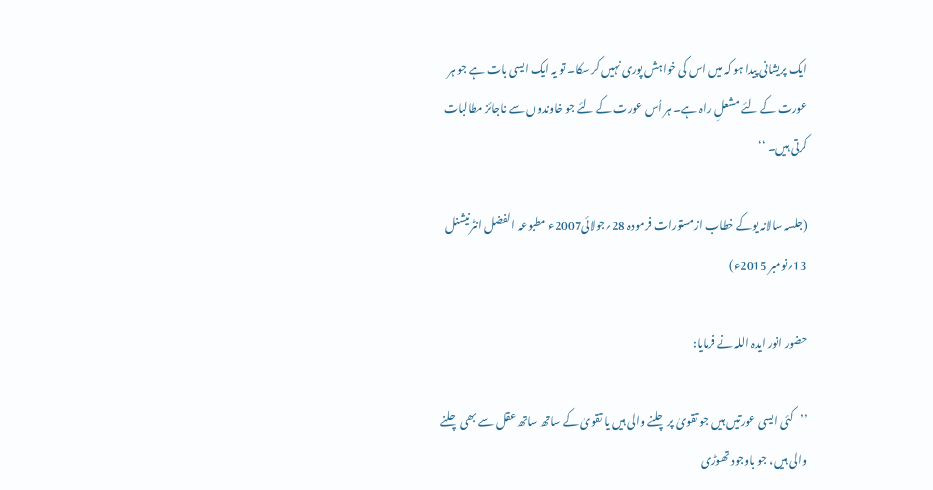ایک پریشانی پیدا ہو کہ میں اس کی خواہش پوری نہیں کر سکا۔ تو یہ ایک ایسی بات ہے جو ہر عورت کے لئے مشعلِ راہ ہے۔ ہر اُس عورت کے لئے جو خاوندوں سے ناجائز مطالبات کرتی ہیں۔ ‘‘

(جلسہ سالانہ یوکے خطاب ازمستورات فرمودہ 28؍جولائی2007ء مطبوعہ الفضل انٹرنیشنل 13؍نومبر 2015ء)

حضور انور ایدہ اللہ نے فرمایا:

’’کئی ایسی عورتیں ہیں جو تقویٰ پر چلنے والی ہیں یا تقویٰ کے ساتھ ساتھ عقل سے بھی چلنے والی ہیں، جو باوجود تھوڑی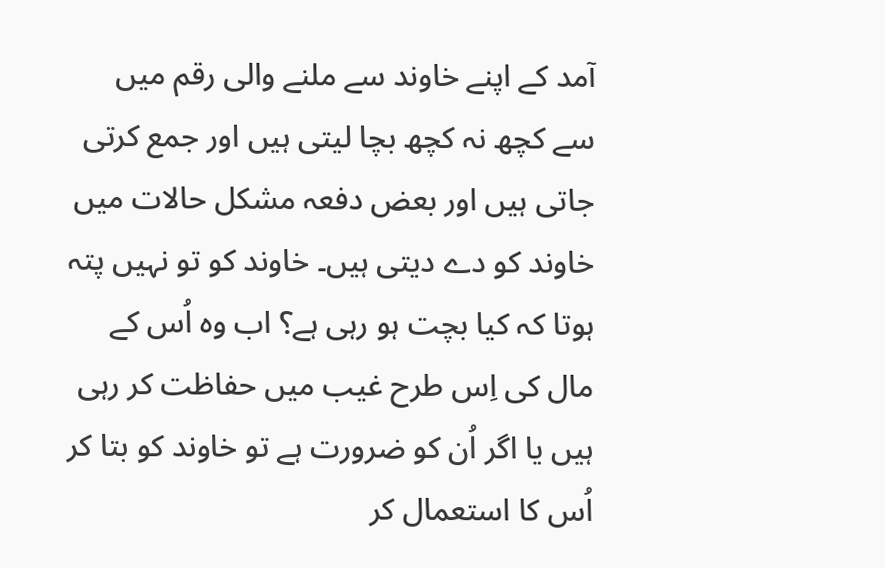آمد کے اپنے خاوند سے ملنے والی رقم میں سے کچھ نہ کچھ بچا لیتی ہیں اور جمع کرتی جاتی ہیں اور بعض دفعہ مشکل حالات میں خاوند کو دے دیتی ہیں۔ خاوند کو تو نہیں پتہ ہوتا کہ کیا بچت ہو رہی ہے؟ اب وہ اُس کے مال کی اِس طرح غیب میں حفاظت کر رہی ہیں یا اگر اُن کو ضرورت ہے تو خاوند کو بتا کر اُس کا استعمال کر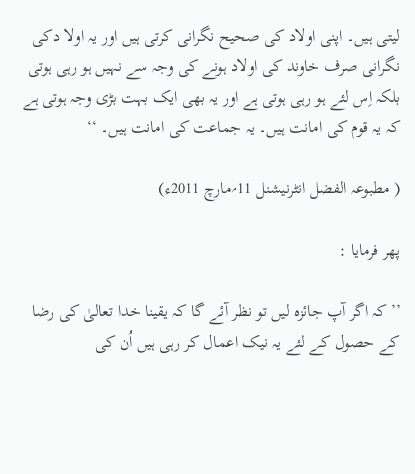لیتی ہیں۔ اپنی اولاد کی صحیح نگرانی کرتی ہیں اور یہ اولا دکی نگرانی صرف خاوند کی اولاد ہونے کی وجہ سے نہیں ہو رہی ہوتی بلکہ اِس لئے ہو رہی ہوتی ہے اور یہ بھی ایک بہت بڑی وجہ ہوتی ہے کہ یہ قوم کی امانت ہیں۔ یہ جماعت کی امانت ہیں۔ ‘‘

( مطبوعہ الفضل انٹرنیشنل 11؍مارچ 2011ء)

پھر فرمایا :

’’کہ اگر آپ جائزہ لیں تو نظر آئے گا کہ یقینا خدا تعالیٰ کی رضا کے حصول کے لئے یہ نیک اعمال کر رہی ہیں اُن کی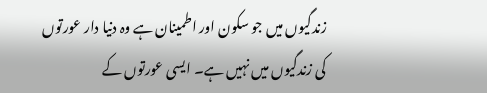زندگیوں میں جو سکون اور اطمینان ہے وہ دنیا دار عورتوں کی زندگیوں میں نہیں ہے۔ ایسی عورتوں کے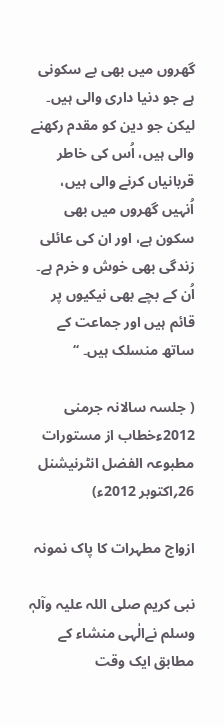گھروں میں بھی بے سکونی ہے جو دنیا داری والی ہیں۔ لیکن جو دین کو مقدم رکھنے والی ہیں، اُس کی خاطر قربانیاں کرنے والی ہیں، اُنہیں گھروں میں بھی سکون ہے، اور ان کی عائلی زندگی بھی خوش و خرم ہے۔ اُن کے بچے بھی نیکیوں پر قائم ہیں اور جماعت کے ساتھ منسلک ہیں۔ ‘‘

( جلسہ سالانہ جرمنی 2012ءخطاب از مستورات مطبوعہ الفضل انٹرنیشنل 26؍اکتوبر 2012ء)

ازواج مطہرات کا پاک نمونہ

نبی کریم صلی اللہ علیہ وآلہٖ وسلم نےالٰہی منشاء کے مطابق ایک وقت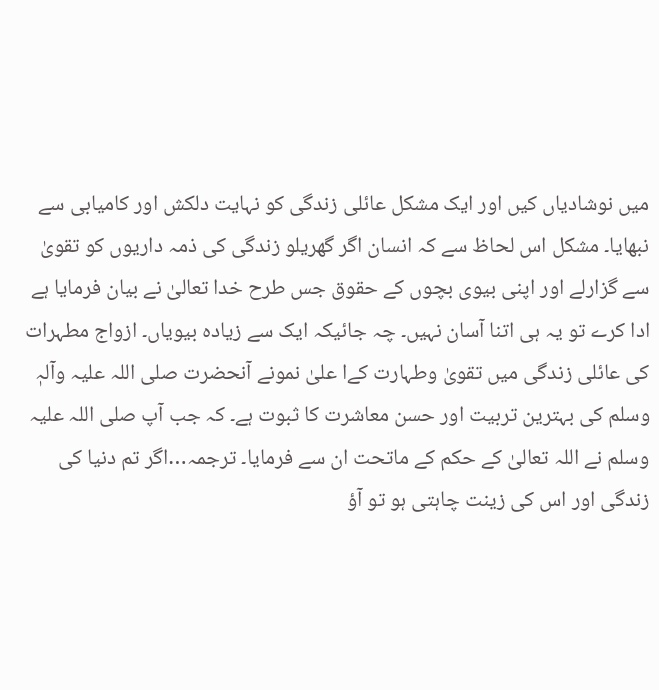میں نوشادیاں کیں اور ایک مشکل عائلی زندگی کو نہایت دلکش اور کامیابی سے نبھایا۔ مشکل اس لحاظ سے کہ انسان اگر گھریلو زندگی کی ذمہ داریوں کو تقویٰ سے گزارلے اور اپنی بیوی بچوں کے حقوق جس طرح خدا تعالیٰ نے بیان فرمایا ہے ادا کرے تو یہ ہی اتنا آسان نہیں۔ چہ جائیکہ ایک سے زیادہ بیویاں۔ ازواج مطہرات کی عائلی زندگی میں تقویٰ وطہارت کےا علیٰ نمونے آنحضرت صلی اللہ علیہ وآلہٖ وسلم کی بہترین تربیت اور حسن معاشرت کا ثبوت ہے۔ کہ جب آپ صلی اللہ علیہ وسلم نے اللہ تعالیٰ کے حکم کے ماتحت ان سے فرمایا۔ ترجمہ…اگر تم دنیا کی زندگی اور اس کی زینت چاہتی ہو تو آؤ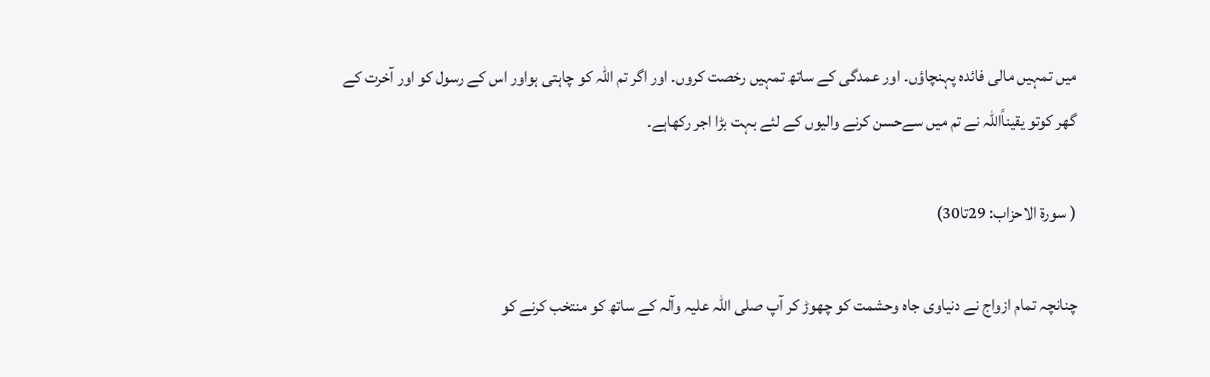میں تمہیں مالی فائدہ پہنچاؤں۔ اور عمدگی کے ساتھ تمہیں رخصت کروں۔ اور اگر تم اللہ کو چاہتی ہواور اس کے رسول کو اور آخرت کے گھر کوتو یقیناًاللہ نے تم میں سےحسن کرنے والیوں کے لئے بہت بڑا اجر رکھاہے۔

( سورۃ الاحزاب: 29تا30)

چنانچہ تمام ازواج نے دنیاوی جاہ وحشمت کو چھوڑ کر آپ صلی اللہ علیہ وآلہ کے ساتھ کو منتخب کرنے کو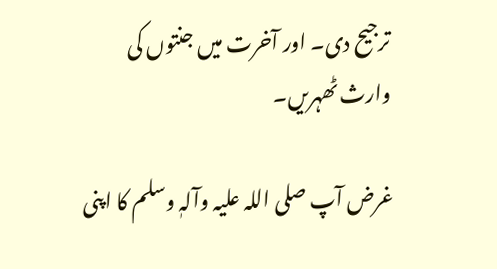ترجیح دی۔ اور آخرت میں جنتوں کی وارث ٹھہریں۔

غرض آپ صلی اللہ علیہ وآلہٖ وسلم کا اپنی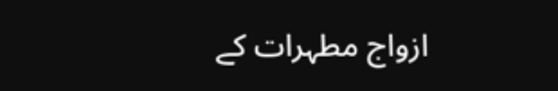ازواج مطہرات کے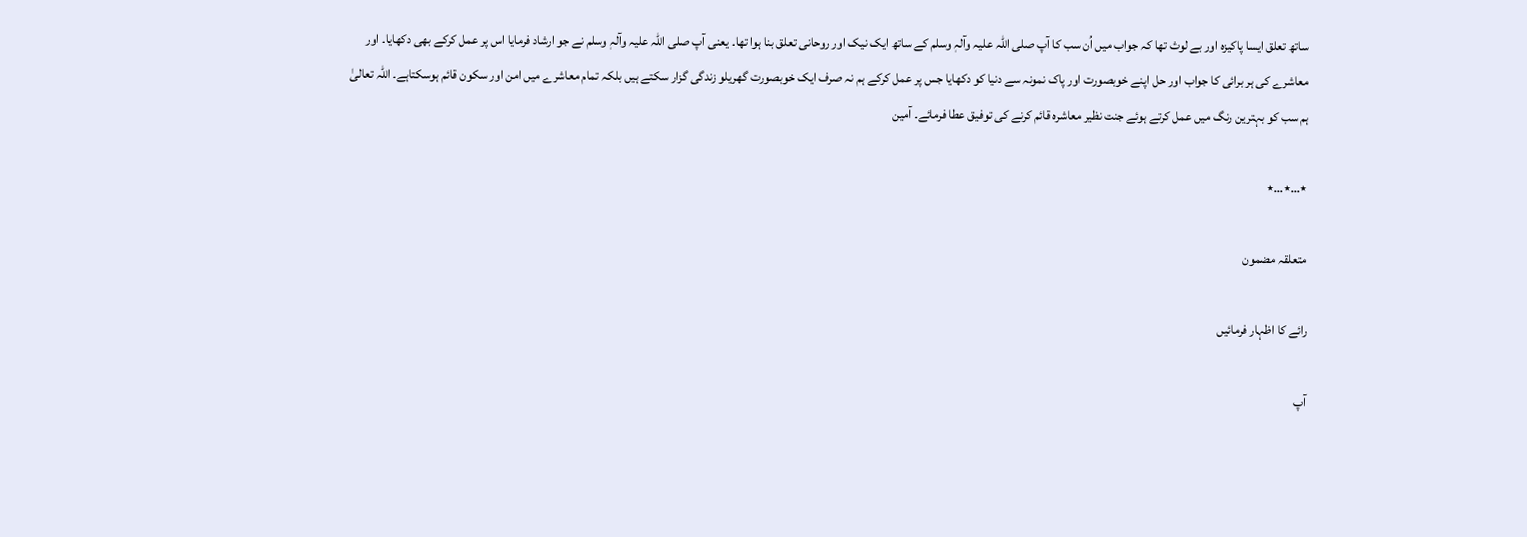ساتھ تعلق ایسا پاکیزہ اور بے لوث تھا کہ جواب میں اُن سب کا آپ صلی اللہ علیہ وآلہٖ وسلم کے ساتھ ایک نیک اور روحانی تعلق بنا ہوا تھا۔ یعنی آپ صلی اللہ علیہ وآلہٖ وسلم نے جو ارشاد فرمایا اس پر عمل کرکے بھی دکھایا۔ اور معاشرے کی ہر برائی کا جواب اور حل اپنے خوبصورت اور پاک نمونہ سے دنیا کو دکھایا جس پر عمل کرکے ہم نہ صرف ایک خوبصورت گھریلو زندگی گزار سکتے ہیں بلکہ تمام معاشرے میں امن اور سکون قائم ہوسکتاہے۔ اللہ تعالیٰ ہم سب کو بہترین رنگ میں عمل کرتے ہوئے جنت نظیر معاشرہ قائم کرنے کی توفیق عطا فرمائے۔ آمین

٭…٭…٭

متعلقہ مضمون

رائے کا اظہار فرمائیں

آپ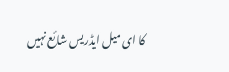کا ای میل ایڈریس شائع نہیں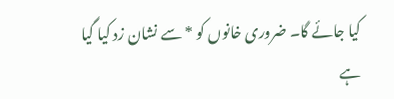کیا جائے گا۔ ضروری خانوں کو * سے نشان زد کیا گیا ہے